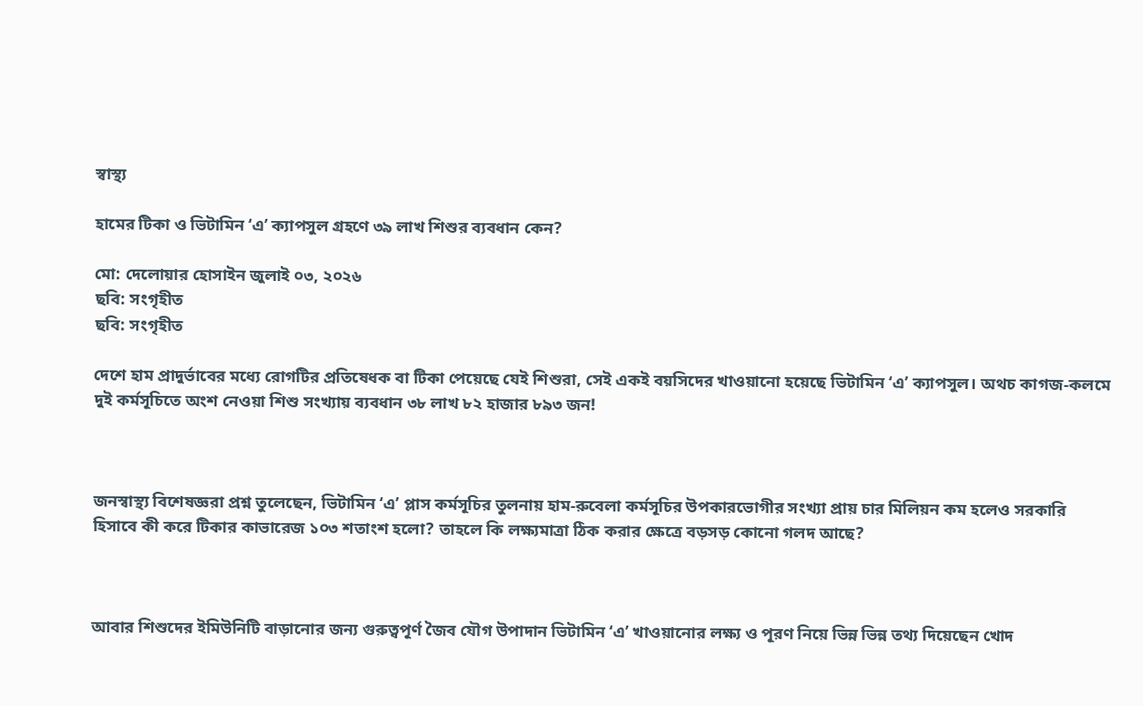স্বাস্থ্য

হামের টিকা ও ভিটামিন ‘এ’ ক্যাপসুল গ্রহণে ৩৯ লাখ শিশুর ব্যবধান কেন?

মো: দেলোয়ার হোসাইন জুলাই ০৩, ২০২৬
ছবি: সংগৃহীত
ছবি: সংগৃহীত

দেশে হাম প্রাদুর্ভাবের মধ্যে রোগটির প্রতিষেধক বা টিকা পেয়েছে যেই শিশুরা, সেই একই বয়সিদের খাওয়ানো হয়েছে ভিটামিন ‘এ’ ক্যাপসুল। অথচ কাগজ-কলমে দুই কর্মসূচিতে অংশ নেওয়া শিশু সংখ্যায় ব্যবধান ৩৮ লাখ ৮২ হাজার ৮৯৩ জন!



জনস্বাস্থ্য বিশেষজ্ঞরা প্রশ্ন তুলেছেন, ভিটামিন ‘এ’ প্লাস কর্মসূচির তুলনায় হাম-রুবেলা কর্মসূচির উপকারভোগীর সংখ্যা প্রায় চার মিলিয়ন কম হলেও সরকারি হিসাবে কী করে টিকার কাভারেজ ১০৩ শতাংশ হলো? তাহলে কি লক্ষ্যমাত্রা ঠিক করার ক্ষেত্রে বড়সড় কোনো গলদ আছে?



আবার শিশুদের ইমিউনিটি বাড়ানোর জন্য গুরুত্বপূর্ণ জৈব যৌগ উপাদান ভিটামিন ‘এ’ খাওয়ানোর লক্ষ্য ও পূরণ নিয়ে ভিন্ন ভিন্ন তথ্য দিয়েছেন খোদ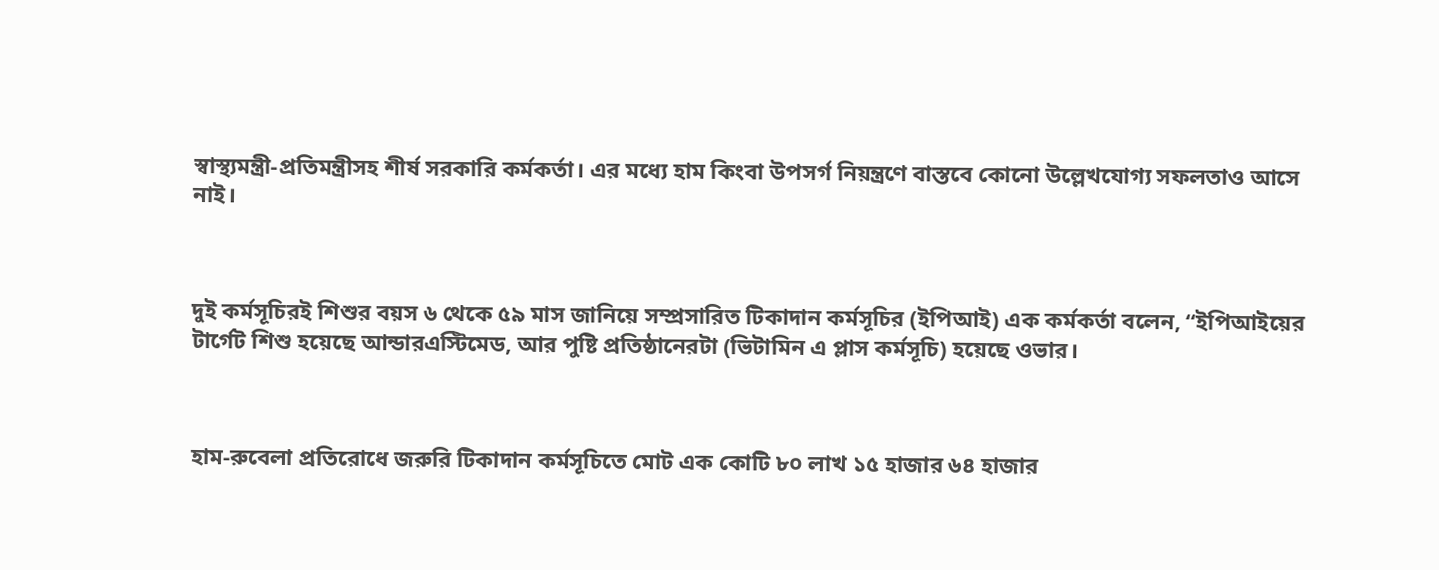স্বাস্থ্যমন্ত্রী-প্রতিমন্ত্রীসহ শীর্ষ সরকারি কর্মকর্তা। এর মধ্যে হাম কিংবা উপসর্গ নিয়ন্ত্রণে বাস্তবে কোনো উল্লেখযোগ্য সফলতাও আসে নাই।



দুই কর্মসূচিরই শিশুর বয়স ৬ থেকে ৫৯ মাস জানিয়ে সম্প্রসারিত টিকাদান কর্মসূচির (ইপিআই) এক কর্মকর্তা বলেন, “ইপিআইয়ের টার্গেট শিশু হয়েছে আন্ডারএস্টিমেড, আর পুষ্টি প্রতিষ্ঠানেরটা (ভিটামিন এ প্লাস কর্মসূচি) হয়েছে ওভার।



হাম-রুবেলা প্রতিরোধে জরুরি টিকাদান কর্মসূচিতে মোট এক কোটি ৮০ লাখ ১৫ হাজার ৬৪ হাজার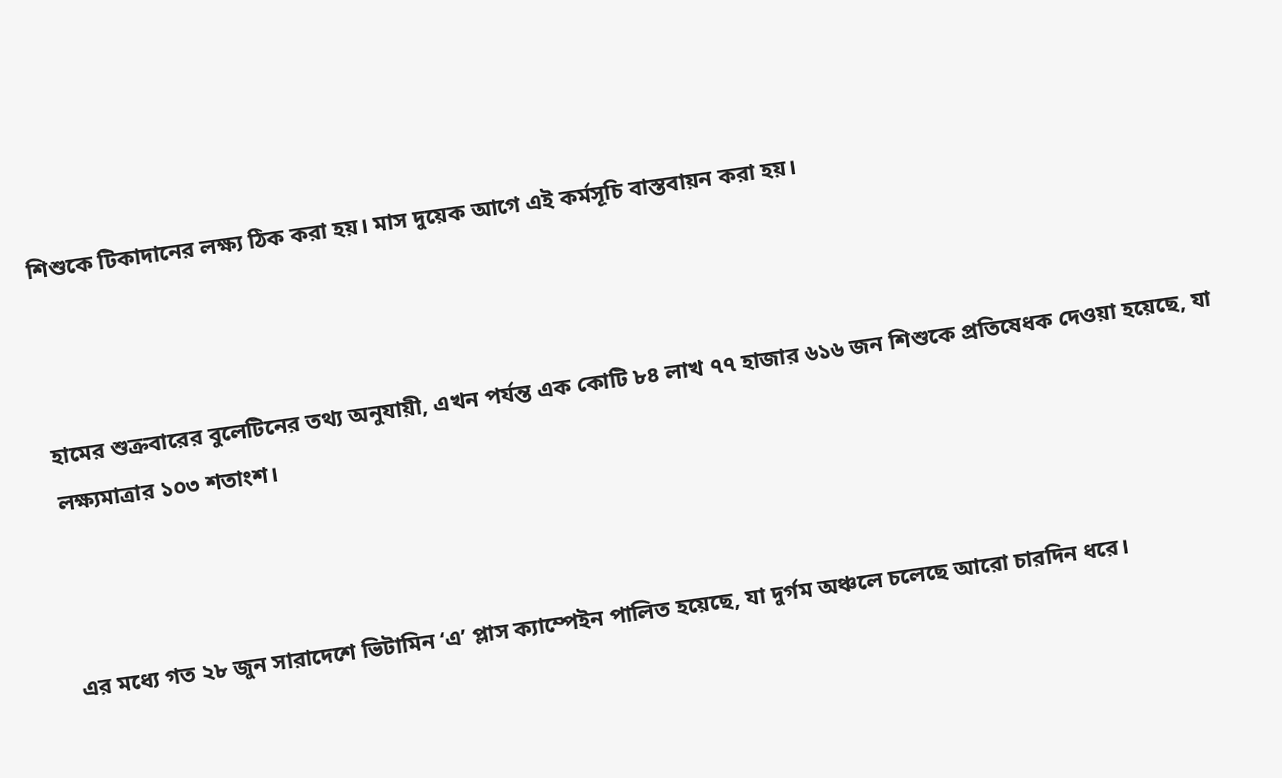শিশুকে টিকাদানের লক্ষ্য ঠিক করা হয়। মাস দুয়েক আগে এই কর্মসূচি বাস্তবায়ন করা হয়।



হামের শুক্রবারের বুলেটিনের তথ্য অনুযায়ী, এখন পর্যন্ত এক কোটি ৮৪ লাখ ৭৭ হাজার ৬১৬ জন শিশুকে প্রতিষেধক দেওয়া হয়েছে, যা লক্ষ্যমাত্রার ১০৩ শতাংশ।



এর মধ্যে গত ২৮ জুন সারাদেশে ভিটামিন ‘এ’ প্লাস ক্যাম্পেইন পালিত হয়েছে, যা দুর্গম অঞ্চলে চলেছে আরো চারদিন ধরে।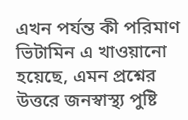এখন পর্যন্ত কী পরিমাণ ভিটামিন এ খাওয়ানো হয়েছে, এমন প্রশ্নের উত্তরে জনস্বাস্থ্য পুষ্টি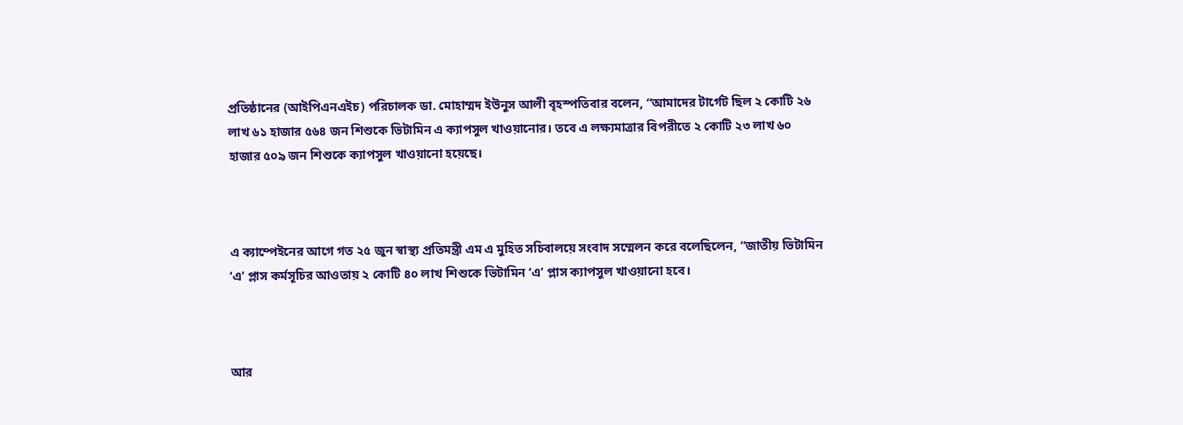প্রতিষ্ঠানের (আইপিএনএইচ) পরিচালক ডা. মোহাম্মদ ইউনুস আলী বৃহস্পতিবার বলেন, “আমাদের টার্গেট ছিল ২ কোটি ২৬ লাখ ৬১ হাজার ৫৬৪ জন শিশুকে ভিটামিন এ ক্যাপসুল খাওয়ানোর। তবে এ লক্ষ্যমাত্রার বিপরীতে ২ কোটি ২৩ লাখ ৬০ হাজার ৫০৯ জন শিশুকে ক্যাপসুল খাওয়ানো হয়েছে।



এ ক্যাম্পেইনের আগে গত ২৫ জুন স্বাস্থ্য প্রতিমন্ত্রী এম এ মুহিত সচিবালয়ে সংবাদ সম্মেলন করে বলেছিলেন, “জাতীয় ভিটামিন ‘এ’ প্লাস কর্মসূচির আওতায় ২ কোটি ৪০ লাখ শিশুকে ভিটামিন ‘এ’ প্লাস ক্যাপসুল খাওয়ানো হবে।



আর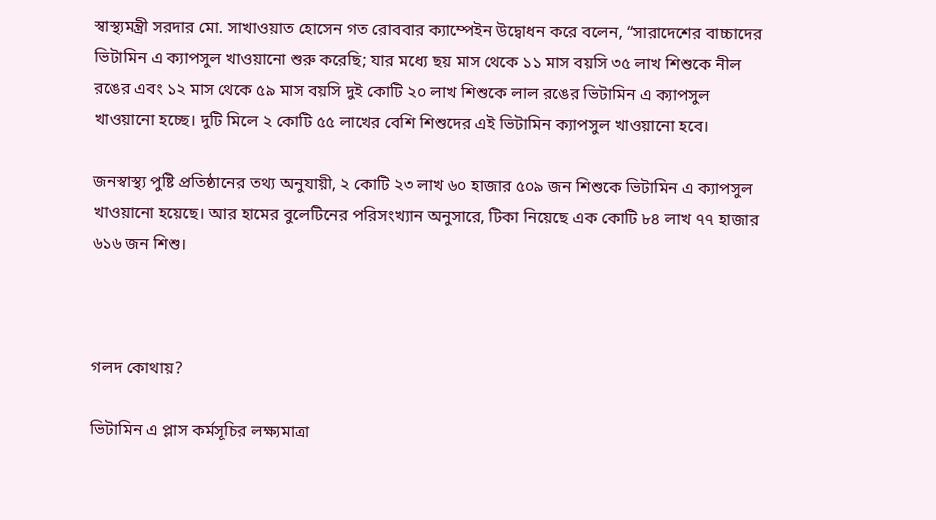স্বাস্থ্যমন্ত্রী সরদার মো. সাখাওয়াত হোসেন গত রোববার ক্যাম্পেইন উদ্বোধন করে বলেন, “সারাদেশের বাচ্চাদের ভিটামিন এ ক্যাপসুল খাওয়ানো শুরু করেছি; যার মধ্যে ছয় মাস থেকে ১১ মাস বয়সি ৩৫ লাখ শিশুকে নীল রঙের এবং ১২ মাস থেকে ৫৯ মাস বয়সি দুই কোটি ২০ লাখ শিশুকে লাল রঙের ভিটামিন এ ক্যাপসুল খাওয়ানো হচ্ছে। দুটি মিলে ২ কোটি ৫৫ লাখের বেশি শিশুদের এই ভিটামিন ক্যাপসুল খাওয়ানো হবে।

জনস্বাস্থ্য পুষ্টি প্রতিষ্ঠানের তথ্য অনুযায়ী, ২ কোটি ২৩ লাখ ৬০ হাজার ৫০৯ জন শিশুকে ভিটামিন এ ক্যাপসুল খাওয়ানো হয়েছে। আর হামের বুলেটিনের পরিসংখ্যান অনুসারে, টিকা নিয়েছে এক কোটি ৮৪ লাখ ৭৭ হাজার ৬১৬ জন শিশু।



গলদ কোথায়?

ভিটামিন এ প্লাস কর্মসূচির লক্ষ্যমাত্রা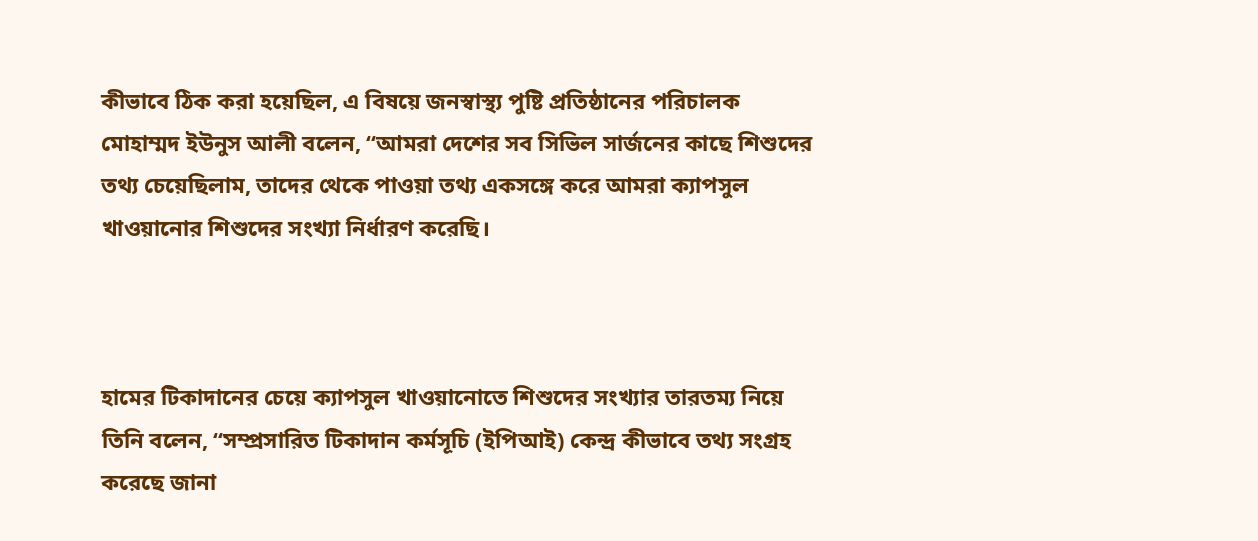কীভাবে ঠিক করা হয়েছিল, এ বিষয়ে জনস্বাস্থ্য পুষ্টি প্রতিষ্ঠানের পরিচালক মোহাম্মদ ইউনুস আলী বলেন, “আমরা দেশের সব সিভিল সার্জনের কাছে শিশুদের তথ্য চেয়েছিলাম, তাদের থেকে পাওয়া তথ্য একসঙ্গে করে আমরা ক্যাপসুল খাওয়ানোর শিশুদের সংখ্যা নির্ধারণ করেছি।



হামের টিকাদানের চেয়ে ক্যাপসুল খাওয়ানোতে শিশুদের সংখ্যার তারতম্য নিয়ে তিনি বলেন, “সম্প্রসারিত টিকাদান কর্মসূচি (ইপিআই) কেন্দ্র কীভাবে তথ্য সংগ্রহ করেছে জানা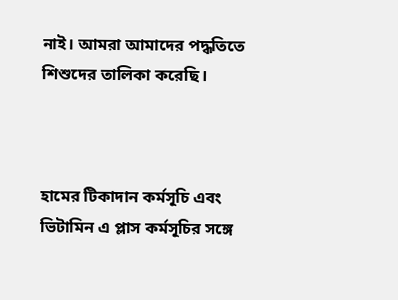নাই। আমরা আমাদের পদ্ধতিতে শিশুদের তালিকা করেছি।



হামের টিকাদান কর্মসূচি এবং ভিটামিন এ প্লাস কর্মসূচির সঙ্গে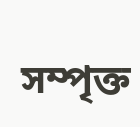সম্পৃক্ত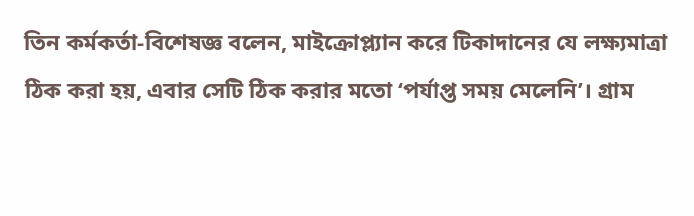তিন কর্মকর্তা-বিশেষজ্ঞ বলেন, মাইক্রোপ্ল্যান করে টিকাদানের যে লক্ষ্যমাত্রা ঠিক করা হয়, এবার সেটি ঠিক করার মতো ‘পর্যাপ্ত সময় মেলেনি’। গ্রাম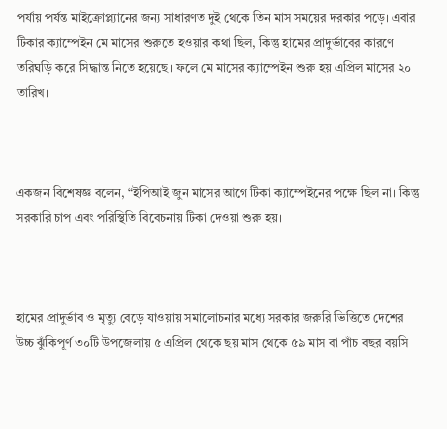পর্যায় পর্যন্ত মাইক্রোপ্ল্যানের জন্য সাধারণত দুই থেকে তিন মাস সময়ের দরকার পড়ে। এবার টিকার ক্যাম্পেইন মে মাসের শুরুতে হওয়ার কথা ছিল, কিন্তু হামের প্রাদুর্ভাবের কারণে তরিঘড়ি করে সিদ্ধান্ত নিতে হয়েছে। ফলে মে মাসের ক্যাম্পেইন শুরু হয় এপ্রিল মাসের ২০ তারিখ।



একজন বিশেষজ্ঞ বলেন, “ইপিআই জুন মাসের আগে টিকা ক্যাম্পেইনের পক্ষে ছিল না। কিন্তু সরকারি চাপ এবং পরিস্থিতি বিবেচনায় টিকা দেওয়া শুরু হয়।



হামের প্রাদুর্ভাব ও মৃত্যু বেড়ে যাওয়ায় সমালোচনার মধ্যে সরকার জরুরি ভিত্তিতে দেশের উচ্চ ঝুঁকিপূর্ণ ৩০টি উপজেলায় ৫ এপ্রিল থেকে ছয় মাস থেকে ৫৯ মাস বা পাঁচ বছর বয়সি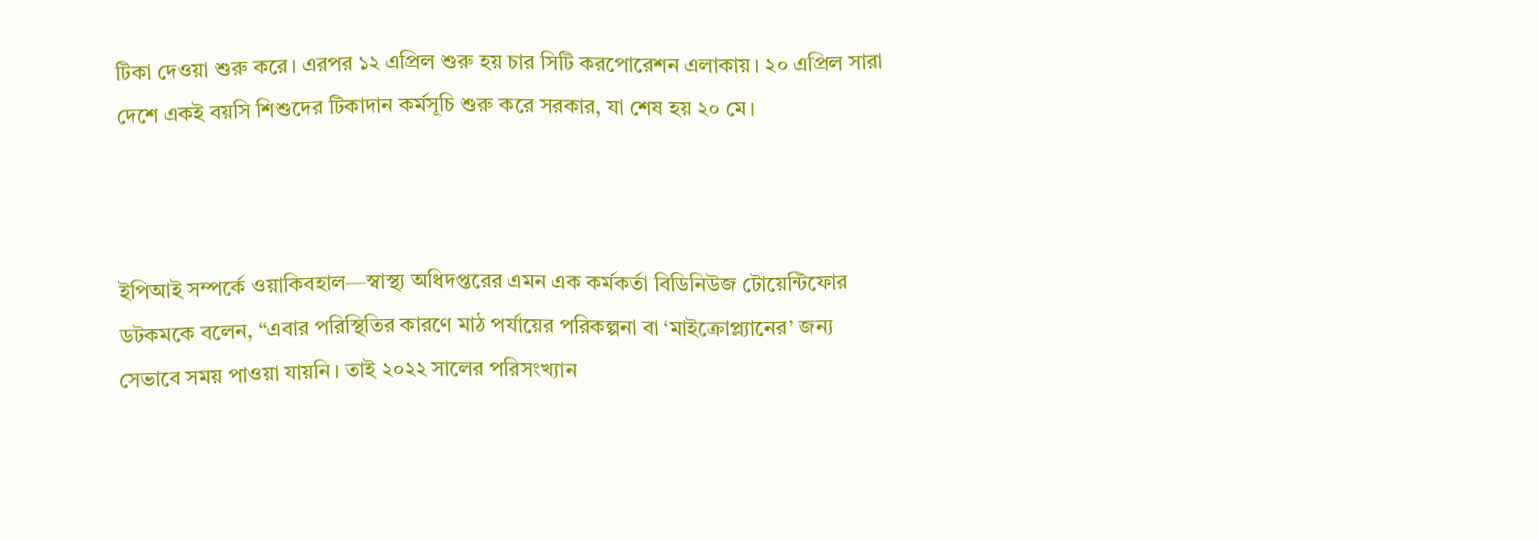টিকা দেওয়া শুরু করে। এরপর ১২ এপ্রিল শুরু হয় চার সিটি করপোরেশন এলাকায়। ২০ এপ্রিল সারা দেশে একই বয়সি শিশুদের টিকাদান কর্মসূচি শুরু করে সরকার, যা শেষ হয় ২০ মে।



ইপিআই সম্পর্কে ওয়াকিবহাল—স্বাস্থ্য অধিদপ্তরের এমন এক কর্মকর্তা বিডিনিউজ টোয়েন্টিফোর ডটকমকে বলেন, “এবার পরিস্থিতির কারণে মাঠ পর্যায়ের পরিকল্পনা বা ‘মাইক্রোপ্ল্যানের’ জন্য সেভাবে সময় পাওয়া যায়নি। তাই ২০২২ সালের পরিসংখ্যান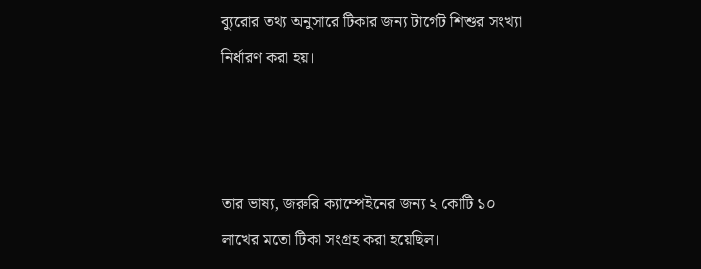ব্যুরোর তথ্য অনুসারে টিকার জন্য টার্গেট শিশুর সংখ্যা নির্ধারণ করা হয়।



তার ভাষ্য, জরুরি ক্যাম্পেইনের জন্য ২ কোটি ১০ লাখের মতো টিকা সংগ্রহ করা হয়েছিল।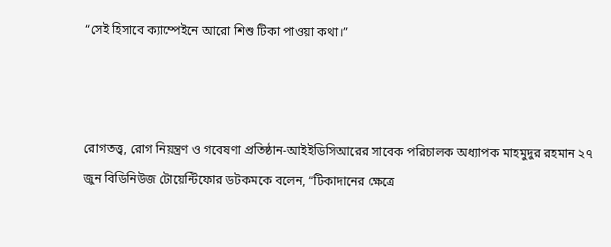“সেই হিসাবে ক্যাম্পেইনে আরো শিশু টিকা পাওয়া কথা।”



রোগতত্ত্ব, রোগ নিয়ন্ত্রণ ও গবেষণা প্রতিষ্ঠান-আইইডিসিআরের সাবেক পরিচালক অধ্যাপক মাহমুদুর রহমান ২৭ জুন বিডিনিউজ টোয়েন্টিফোর ডটকমকে বলেন, “টিকাদানের ক্ষেত্রে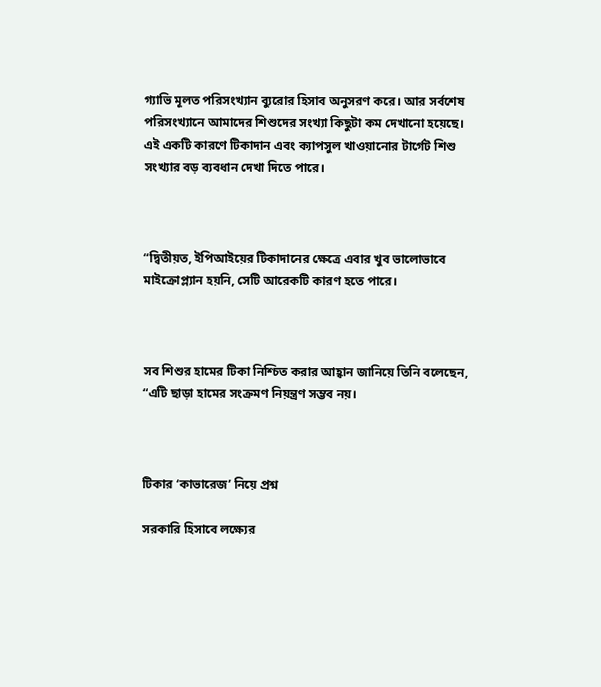গ্যাভি মূলত পরিসংখ্যান ব্যুরোর হিসাব অনুসরণ করে। আর সর্বশেষ পরিসংখ্যানে আমাদের শিশুদের সংখ্যা কিছুটা কম দেখানো হয়েছে। এই একটি কারণে টিকাদান এবং ক্যাপসুল খাওয়ানোর টার্গেট শিশু সংখ্যার বড় ব্যবধান দেখা দিতে পারে।



“দ্বিতীয়ত, ইপিআইয়ের টিকাদানের ক্ষেত্রে এবার খুব ভালোভাবে মাইক্রোপ্ল্যান হয়নি, সেটি আরেকটি কারণ হতে পারে।



সব শিশুর হামের টিকা নিশ্চিত করার আহ্বান জানিয়ে তিনি বলেছেন, “এটি ছাড়া হামের সংক্রমণ নিয়ন্ত্রণ সম্ভব নয়।



টিকার ‘কাভারেজ’ নিয়ে প্রশ্ন

সরকারি হিসাবে লক্ষ্যের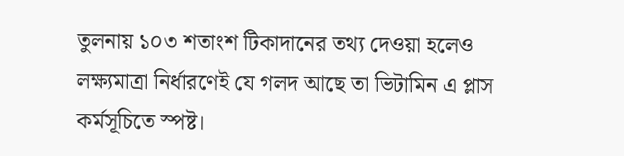তুলনায় ১০৩ শতাংশ টিকাদানের তথ্য দেওয়া হলেও লক্ষ্যমাত্রা নির্ধারণেই যে গলদ আছে তা ভিটামিন এ প্লাস কর্মসূচিতে স্পষ্ট।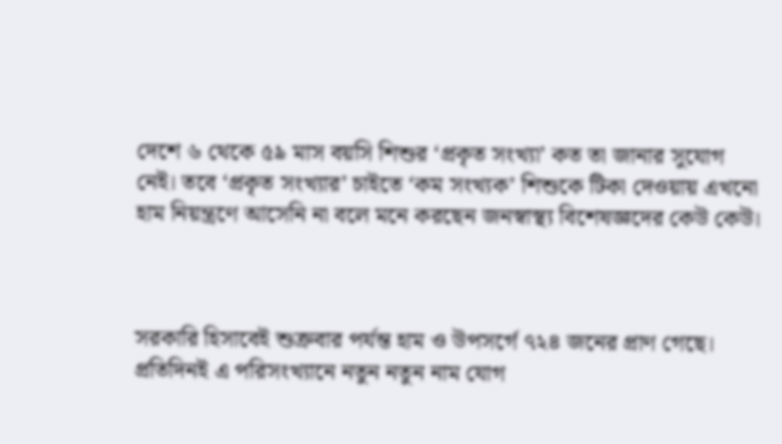দেশে ৬ থেকে ৫৯ মাস বয়সি শিশুর ‘প্রকৃত সংখ্যা’ কত তা জানার সুযোগ নেই। তবে ‘প্রকৃত সংখ্যার’ চাইতে ‘কম সংখ্যক’ শিশুকে টিকা দেওয়ায় এখনো হাম নিয়ন্ত্রণে আসেনি না বলে মনে করছেন জনস্বাস্থ্য বিশেষজ্ঞদের কেউ কেউ।



সরকারি হিসাবেই শুক্রবার পর্যন্ত হাম ও উপসর্গে ৭২৪ জনের প্রাণ গেছে। প্রতিদিনই এ পরিসংখ্যানে নতুন নতুন নাম যোগ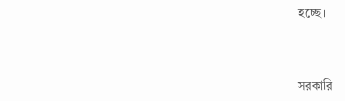হচ্ছে।



সরকারি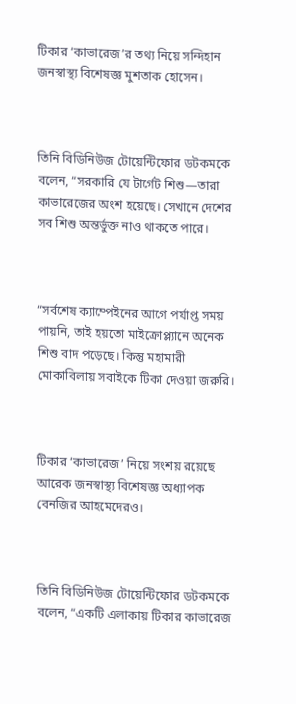টিকার ‘কাভারেজ’র তথ্য নিয়ে সন্দিহান জনস্বাস্থ্য বিশেষজ্ঞ মুশতাক হোসেন।



তিনি বিডিনিউজ টোয়েন্টিফোর ডটকমকে বলেন, “সরকারি যে টার্গেট শিশু—তারা কাভারেজের অংশ হয়েছে। সেখানে দেশের সব শিশু অন্তর্ভুক্ত নাও থাকতে পারে।



“সর্বশেষ ক্যাম্পেইনের আগে পর্যাপ্ত সময় পায়নি, তাই হয়তো মাইক্রোপ্ল্যানে অনেক শিশু বাদ পড়েছে। কিন্তু মহামারী মোকাবিলায় সবাইকে টিকা দেওয়া জরুরি।



টিকার ‘কাভারেজ’ নিয়ে সংশয় রয়েছে আরেক জনস্বাস্থ্য বিশেষজ্ঞ অধ্যাপক বেনজির আহমেদেরও।



তিনি বিডিনিউজ টোয়েন্টিফোর ডটকমকে বলেন, “একটি এলাকায় টিকার কাভারেজ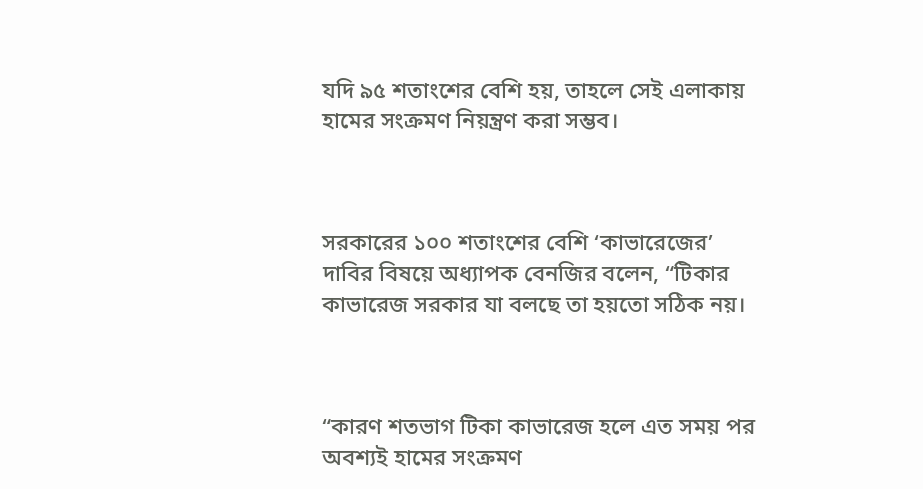যদি ৯৫ শতাংশের বেশি হয়, তাহলে সেই এলাকায় হামের সংক্রমণ নিয়ন্ত্রণ করা সম্ভব।



সরকারের ১০০ শতাংশের বেশি ‘কাভারেজের’ দাবির বিষয়ে অধ্যাপক বেনজির বলেন, “টিকার কাভারেজ সরকার যা বলছে তা হয়তো সঠিক নয়।



“কারণ শতভাগ টিকা কাভারেজ হলে এত সময় পর অবশ্যই হামের সংক্রমণ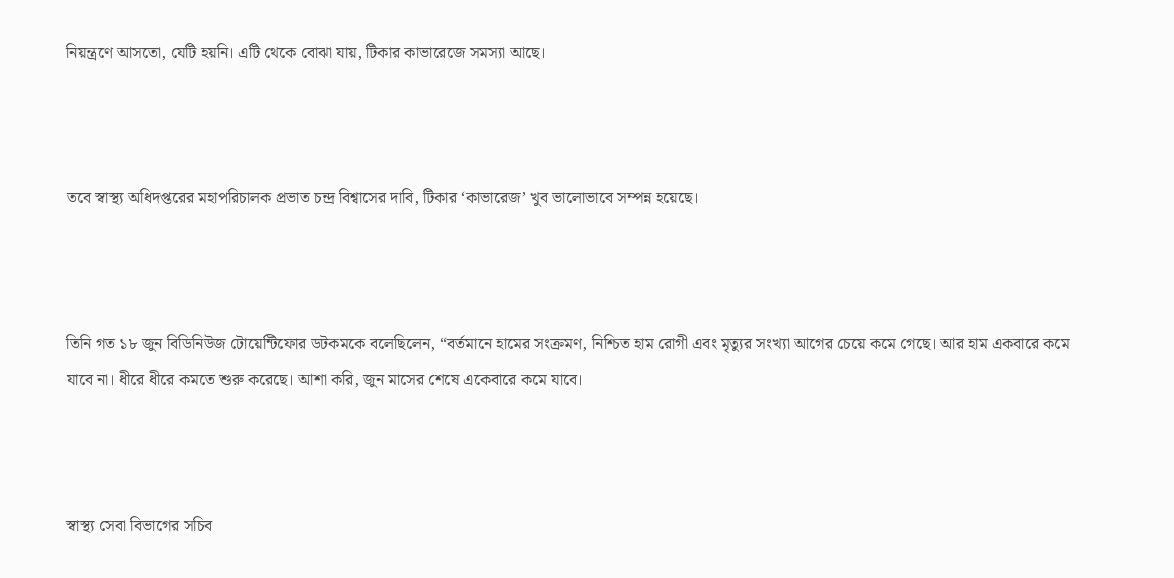নিয়ন্ত্রণে আসতো, যেটি হয়নি। এটি থেকে বোঝা যায়, টিকার কাভারেজে সমস্যা আছে।



তবে স্বাস্থ্য অধিদপ্তরের মহাপরিচালক প্রভাত চন্দ্র বিশ্বাসের দাবি, টিকার ‘কাভারেজ’ খুব ভালোভাবে সম্পন্ন হয়েছে।



তিনি গত ১৮ জুন বিডিনিউজ টোয়েন্টিফোর ডটকমকে বলেছিলেন, “বর্তমানে হামের সংক্রমণ, নিশ্চিত হাম রোগী এবং মৃত্যুর সংখ্যা আগের চেয়ে কমে গেছে। আর হাম একবারে কমে যাবে না। ধীরে ধীরে কমতে শুরু করেছে। আশা করি, জুন মাসের শেষে একেবারে কমে যাবে।



স্বাস্থ্য সেবা বিভাগের সচিব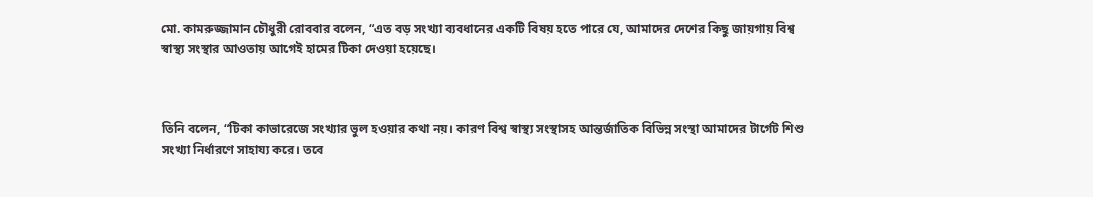মো. কামরুজ্জামান চৌধুরী রোববার বলেন, “এত বড় সংখ্যা ব্যবধানের একটি বিষয় হতে পারে যে, আমাদের দেশের কিছু জায়গায় বিশ্ব স্বাস্থ্য সংস্থার আওতায় আগেই হামের টিকা দেওয়া হয়েছে।



তিনি বলেন, “টিকা কাভারেজে সংখ্যার ভুল হওয়ার কথা নয়। কারণ বিশ্ব স্বাস্থ্য সংস্থাসহ আন্তর্জাতিক বিভিন্ন সংস্থা আমাদের টার্গেট শিশু সংখ্যা নির্ধারণে সাহায্য করে। তবে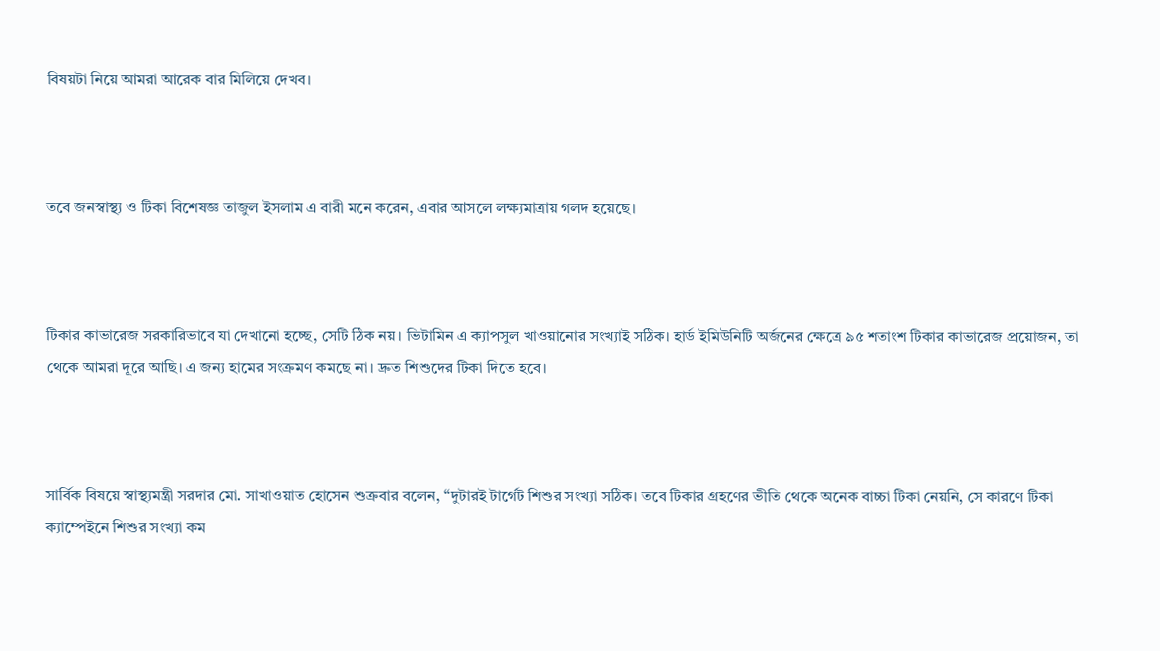বিষয়টা নিয়ে আমরা আরেক বার মিলিয়ে দেখব।



তবে জনস্বাস্থ্য ও টিকা বিশেষজ্ঞ তাজুল ইসলাম এ বারী মনে করেন, এবার আসলে লক্ষ্যমাত্রায় গলদ হয়েছে।



টিকার কাভারেজ সরকারিভাবে যা দেখানো হচ্ছে, সেটি ঠিক নয়। ভিটামিন এ ক্যাপসুল খাওয়ানোর সংখ্যাই সঠিক। হার্ড ইমিউনিটি অর্জনের ক্ষেত্রে ৯৫ শতাংশ টিকার কাভারেজ প্রয়োজন, তা থেকে আমরা দূরে আছি। এ জন্য হামের সংক্রমণ কমছে না। দ্রুত শিশুদের টিকা দিতে হবে।



সার্বিক বিষয়ে স্বাস্থ্যমন্ত্রী সরদার মো. সাখাওয়াত হোসেন শুক্রবার বলেন, “দুটারই টার্গেট শিশুর সংখ্যা সঠিক। তবে টিকার গ্রহণের ভীতি থেকে অনেক বাচ্চা টিকা নেয়নি, সে কারণে টিকা ক্যাম্পেইনে শিশুর সংখ্যা কম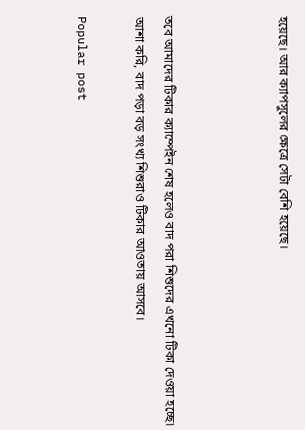হয়েছে। আর ক্যাপসুলের ক্ষেত্রে সেটা বেশি হয়েছে।



তবে আমাদের টিকার ক্যাম্পেইন শেষ হলেও বাদ পরা শিশুদের এখনো টিকা দেওয়া হচ্ছে৷ আশা করি, বাদ পড়া বড় সংখ্য শিশুরাও টিকার আওতায় আসবে।

Popular post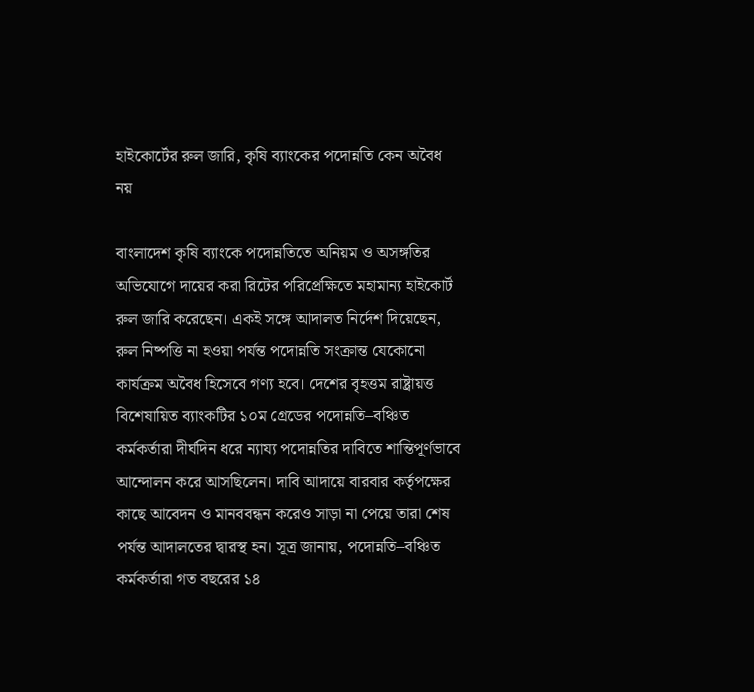হাইকোর্টের রুল জারি, কৃষি ব্যাংকের পদোন্নতি কেন অবৈধ নয়

বাংলাদেশ কৃষি ব্যাংকে পদোন্নতিতে অনিয়ম ও অসঙ্গতির অভিযোগে দায়ের করা রিটের পরিপ্রেক্ষিতে মহামান্য হাইকোর্ট রুল জারি করেছেন। একই সঙ্গে আদালত নির্দেশ দিয়েছেন, রুল নিষ্পত্তি না হওয়া পর্যন্ত পদোন্নতি সংক্রান্ত যেকোনো কার্যক্রম অবৈধ হিসেবে গণ্য হবে। দেশের বৃহত্তম রাষ্ট্রায়ত্ত বিশেষায়িত ব্যাংকটির ১০ম গ্রেডের পদোন্নতি–বঞ্চিত কর্মকর্তারা দীর্ঘদিন ধরে ন্যায্য পদোন্নতির দাবিতে শান্তিপূর্ণভাবে আন্দোলন করে আসছিলেন। দাবি আদায়ে বারবার কর্তৃপক্ষের কাছে আবেদন ও মানববন্ধন করেও সাড়া না পেয়ে তারা শেষ পর্যন্ত আদালতের দ্বারস্থ হন। সূত্র জানায়, পদোন্নতি–বঞ্চিত কর্মকর্তারা গত বছরের ১৪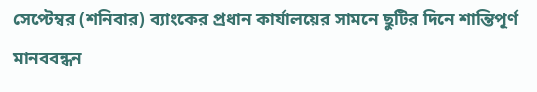সেপ্টেম্বর (শনিবার) ব্যাংকের প্রধান কার্যালয়ের সামনে ছুটির দিনে শান্তিপূর্ণ মানববন্ধন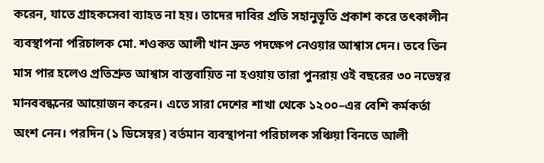করেন, যাতে গ্রাহকসেবা ব্যাহত না হয়। তাদের দাবির প্রতি সহানুভূতি প্রকাশ করে তৎকালীন ব্যবস্থাপনা পরিচালক মো. শওকত আলী খান দ্রুত পদক্ষেপ নেওয়ার আশ্বাস দেন। তবে তিন মাস পার হলেও প্রতিশ্রুত আশ্বাস বাস্তবায়িত না হওয়ায় তারা পুনরায় ওই বছরের ৩০ নভেম্বর মানববন্ধনের আয়োজন করেন। এতে সারা দেশের শাখা থেকে ১২০০–এর বেশি কর্মকর্তা অংশ নেন। পরদিন (১ ডিসেম্বর) বর্তমান ব্যবস্থাপনা পরিচালক সঞ্চিয়া বিনতে আলী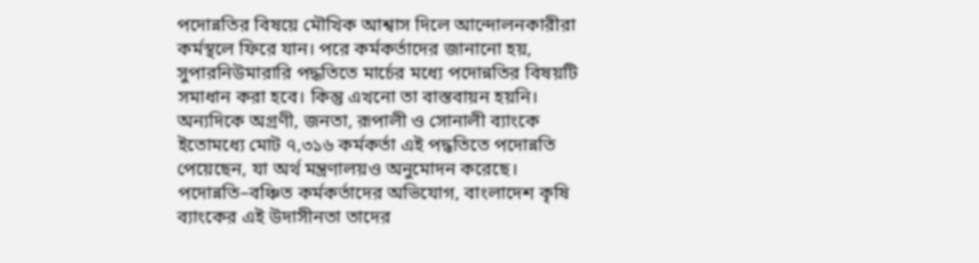পদোন্নতির বিষয়ে মৌখিক আশ্বাস দিলে আন্দোলনকারীরা কর্মস্থলে ফিরে যান। পরে কর্মকর্তাদের জানানো হয়, সুপারনিউমারারি পদ্ধতিতে মার্চের মধ্যে পদোন্নতির বিষয়টি সমাধান করা হবে। কিন্তু এখনো তা বাস্তবায়ন হয়নি। অন্যদিকে অগ্রণী, জনতা, রূপালী ও সোনালী ব্যাংকে ইতোমধ্যে মোট ৭,৩১৬ কর্মকর্তা এই পদ্ধতিতে পদোন্নতি পেয়েছেন, যা অর্থ মন্ত্রণালয়ও অনুমোদন করেছে। পদোন্নতি–বঞ্চিত কর্মকর্তাদের অভিযোগ, বাংলাদেশ কৃষি ব্যাংকের এই উদাসীনতা তাদের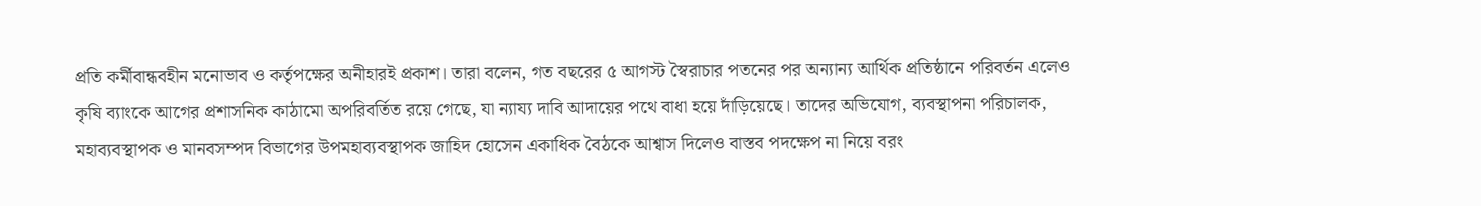প্রতি কর্মীবান্ধবহীন মনোভাব ও কর্তৃপক্ষের অনীহারই প্রকাশ। তারা বলেন, গত বছরের ৫ আগস্ট স্বৈরাচার পতনের পর অন্যান্য আর্থিক প্রতিষ্ঠানে পরিবর্তন এলেও কৃষি ব্যাংকে আগের প্রশাসনিক কাঠামো অপরিবর্তিত রয়ে গেছে, যা ন্যায্য দাবি আদায়ের পথে বাধা হয়ে দাঁড়িয়েছে। তাদের অভিযোগ, ব্যবস্থাপনা পরিচালক, মহাব্যবস্থাপক ও মানবসম্পদ বিভাগের উপমহাব্যবস্থাপক জাহিদ হোসেন একাধিক বৈঠকে আশ্বাস দিলেও বাস্তব পদক্ষেপ না নিয়ে বরং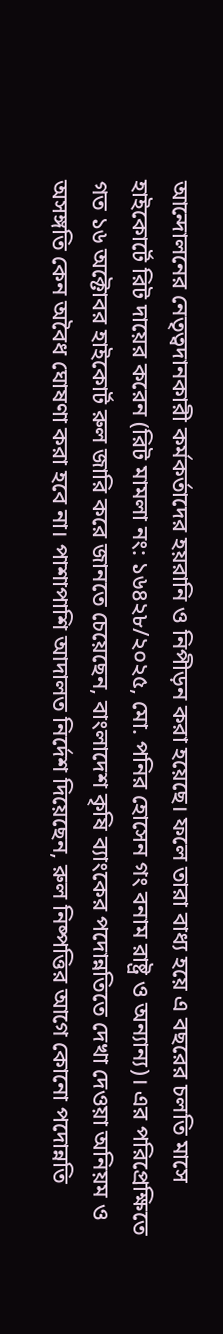আন্দোলনের নেতৃত্বদানকারী কর্মকর্তাদের হয়রানি ও নিপীড়ন করা হয়েছে। ফলে তারা বাধ্য হয়ে এ বছরের চলতি মাসে হাইকোর্টে রিট দায়ের করেন (রিট মামলা নং: ১৬৪২৮/২০২৫, মো. পনির হোসেন গং বনাম রাষ্ট্র ও অন্যান্য)। এর পরিপ্রেক্ষিতে গত ১৬ অক্টোবর হাইকোর্ট রুল জারি করে জানতে চেয়েছেন, বাংলাদেশ কৃষি ব্যাংকের পদোন্নতিতে দেখা দেওয়া অনিয়ম ও অসঙ্গতি কেন অবৈধ ঘোষণা করা হবে না। পাশাপাশি আদালত নির্দেশ দিয়েছেন, রুল নিষ্পত্তির আগে কোনো পদোন্নতি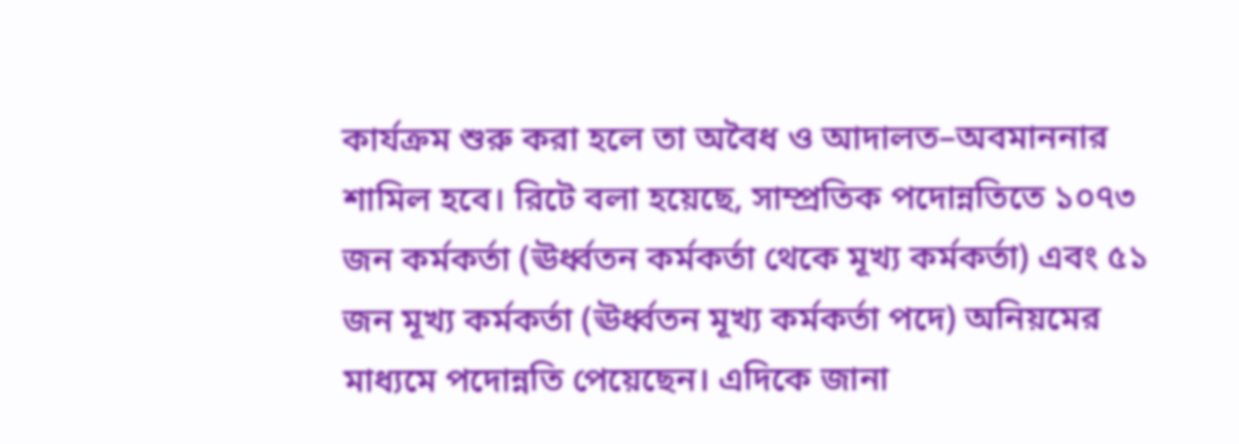কার্যক্রম শুরু করা হলে তা অবৈধ ও আদালত–অবমাননার শামিল হবে। রিটে বলা হয়েছে, সাম্প্রতিক পদোন্নতিতে ১০৭৩ জন কর্মকর্তা (ঊর্ধ্বতন কর্মকর্তা থেকে মূখ্য কর্মকর্তা) এবং ৫১ জন মূখ্য কর্মকর্তা (ঊর্ধ্বতন মূখ্য কর্মকর্তা পদে) অনিয়মের মাধ্যমে পদোন্নতি পেয়েছেন। এদিকে জানা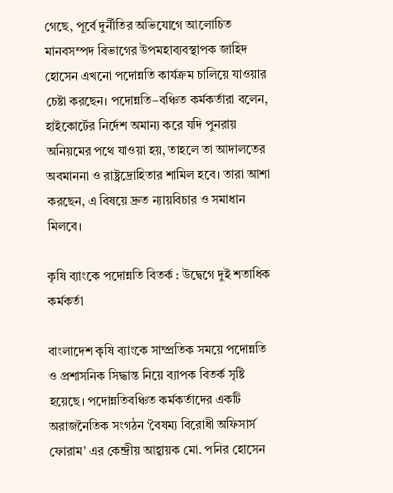গেছে, পূর্বে দুর্নীতির অভিযোগে আলোচিত মানবসম্পদ বিভাগের উপমহাব্যবস্থাপক জাহিদ হোসেন এখনো পদোন্নতি কার্যক্রম চালিয়ে যাওয়ার চেষ্টা করছেন। পদোন্নতি–বঞ্চিত কর্মকর্তারা বলেন, হাইকোর্টের নির্দেশ অমান্য করে যদি পুনরায় অনিয়মের পথে যাওয়া হয়, তাহলে তা আদালতের অবমাননা ও রাষ্ট্রদ্রোহিতার শামিল হবে। তারা আশা করছেন, এ বিষয়ে দ্রুত ন্যায়বিচার ও সমাধান মিলবে।

কৃষি ব্যাংকে পদোন্নতি বিতর্ক : উদ্বেগে দুই শতাধিক কর্মকর্তা

বাংলাদেশ কৃষি ব্যাংকে সাম্প্রতিক সময়ে পদোন্নতি ও প্রশাসনিক সিদ্ধান্ত নিয়ে ব্যাপক বিতর্ক সৃষ্টি হয়েছে। পদোন্নতিবঞ্চিত কর্মকর্তাদের একটি অরাজনৈতিক সংগঠন ‘বৈষম্য বিরোধী অফিসার্স ফোরাম’ এর কেন্দ্রীয় আহ্বায়ক মো. পনির হোসেন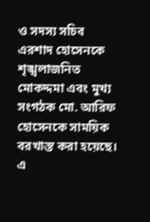ও সদস্য সচিব এরশাদ হোসেনকে শৃঙ্খলাজনিত মোকদ্দমা এবং মুখ্য সংগঠক মো. আরিফ হোসেনকে সাময়িক বরখাস্ত করা হয়েছে। এ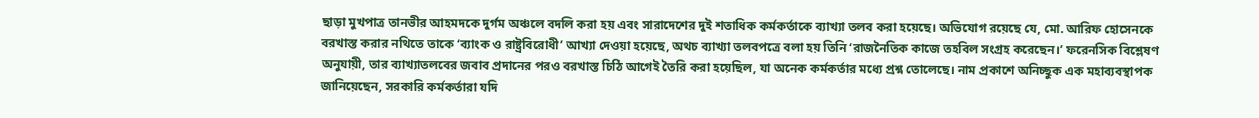ছাড়া মুখপাত্র তানভীর আহমদকে দুর্গম অঞ্চলে বদলি করা হয় এবং সারাদেশের দুই শতাধিক কর্মকর্তাকে ব্যাখ্যা তলব করা হয়েছে। অভিযোগ রয়েছে যে, মো. আরিফ হোসেনকে বরখাস্ত করার নথিতে তাকে ‘ব্যাংক ও রাষ্ট্রবিরোধী’ আখ্যা দেওয়া হয়েছে, অথচ ব্যাখ্যা তলবপত্রে বলা হয় তিনি ‘রাজনৈতিক কাজে তহবিল সংগ্রহ করেছেন।’ ফরেনসিক বিশ্লেষণ অনুযায়ী, তার ব্যাখ্যাতলবের জবাব প্রদানের পরও বরখাস্ত চিঠি আগেই তৈরি করা হয়েছিল, যা অনেক কর্মকর্তার মধ্যে প্রশ্ন তোলেছে। নাম প্রকাশে অনিচ্ছুক এক মহাব্যবস্থাপক জানিয়েছেন, সরকারি কর্মকর্তারা যদি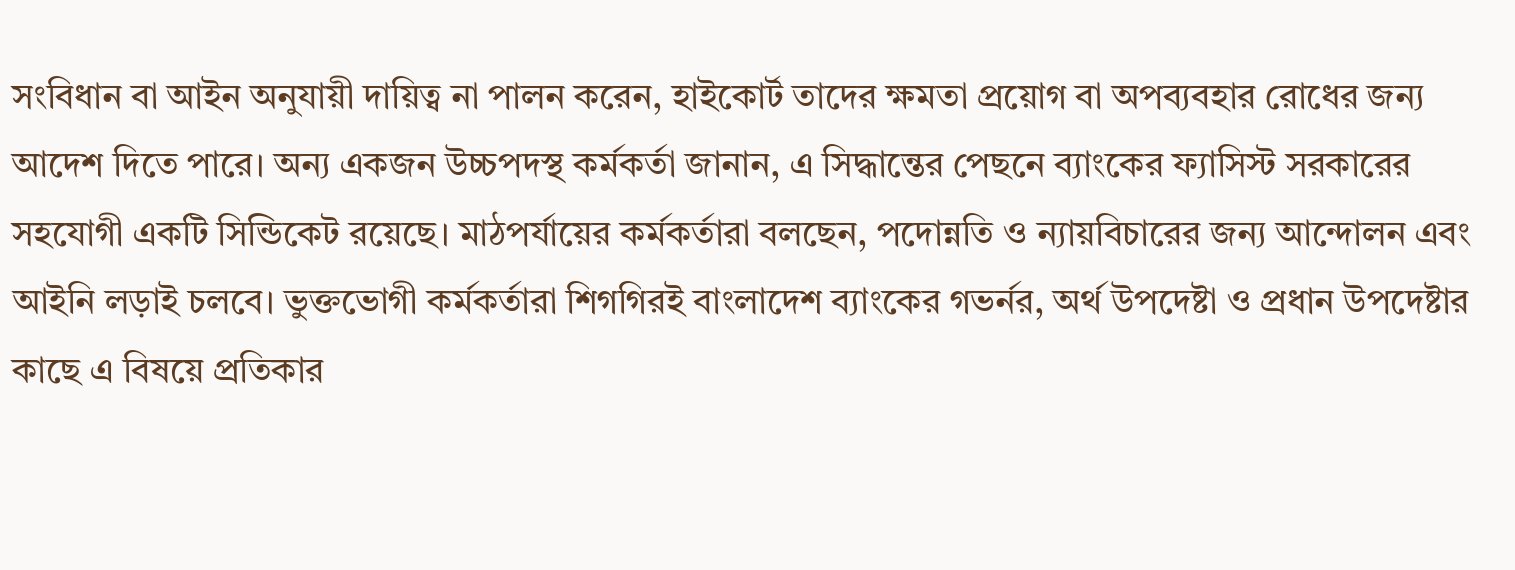সংবিধান বা আইন অনুযায়ী দায়িত্ব না পালন করেন, হাইকোর্ট তাদের ক্ষমতা প্রয়োগ বা অপব্যবহার রোধের জন্য আদেশ দিতে পারে। অন্য একজন উচ্চপদস্থ কর্মকর্তা জানান, এ সিদ্ধান্তের পেছনে ব্যাংকের ফ্যাসিস্ট সরকারের সহযোগী একটি সিন্ডিকেট রয়েছে। মাঠপর্যায়ের কর্মকর্তারা বলছেন, পদোন্নতি ও ন্যায়বিচারের জন্য আন্দোলন এবং আইনি লড়াই চলবে। ভুক্তভোগী কর্মকর্তারা শিগগিরই বাংলাদেশ ব্যাংকের গভর্নর, অর্থ উপদেষ্টা ও প্রধান উপদেষ্টার কাছে এ বিষয়ে প্রতিকার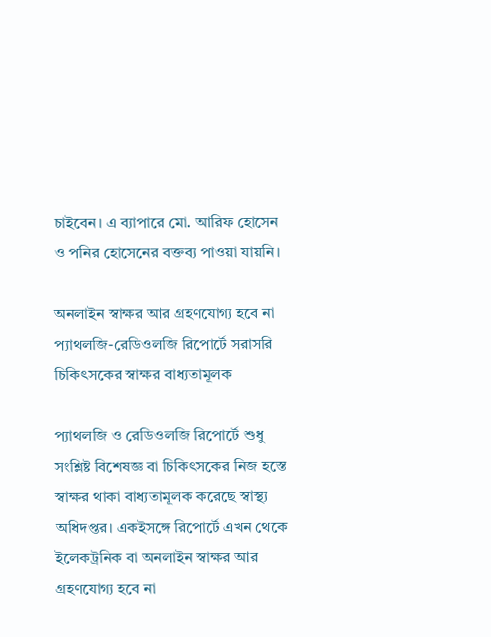চাইবেন। এ ব্যাপারে মো. আরিফ হোসেন ও পনির হোসেনের বক্তব্য পাওয়া যায়নি।

অনলাইন স্বাক্ষর আর গ্রহণযোগ্য হবে না প্যাথলজি-রেডিওলজি রিপোর্টে সরাসরি চিকিৎসকের স্বাক্ষর বাধ্যতামূলক

প্যাথলজি ও রেডিওলজি রিপোর্টে শুধু সংশ্লিষ্ট বিশেষজ্ঞ বা চিকিৎসকের নিজ হস্তে স্বাক্ষর থাকা বাধ্যতামূলক করেছে স্বাস্থ্য অধিদপ্তর। একইসঙ্গে রিপোর্টে এখন থেকে ইলেকট্রনিক বা অনলাইন স্বাক্ষর আর গ্রহণযোগ্য হবে না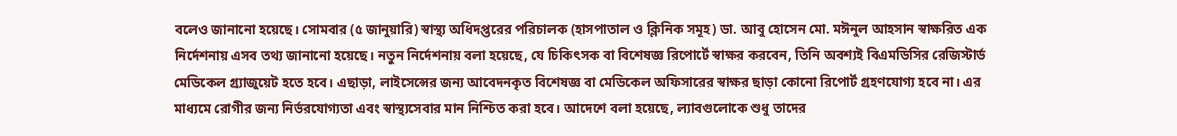বলেও জানানো হয়েছে। সোমবার (৫ জানুয়ারি) স্বাস্থ্য অধিদপ্তরের পরিচালক (হাসপাতাল ও ক্লিনিক সমূহ) ডা. আবু হোসেন মো. মঈনুল আহসান স্বাক্ষরিত এক নির্দেশনায় এসব তথ্য জানানো হয়েছে। নতুন নির্দেশনায় বলা হয়েছে, যে চিকিৎসক বা বিশেষজ্ঞ রিপোর্টে স্বাক্ষর করবেন, তিনি অবশ্যই বিএমডিসির রেজিস্টার্ড মেডিকেল গ্র্যাজুয়েট হতে হবে। এছাড়া, লাইসেন্সের জন্য আবেদনকৃত বিশেষজ্ঞ বা মেডিকেল অফিসারের স্বাক্ষর ছাড়া কোনো রিপোর্ট গ্রহণযোগ্য হবে না। এর মাধ্যমে রোগীর জন্য নির্ভরযোগ্যতা এবং স্বাস্থ্যসেবার মান নিশ্চিত করা হবে। আদেশে বলা হয়েছে, ল্যাবগুলোকে শুধু তাদের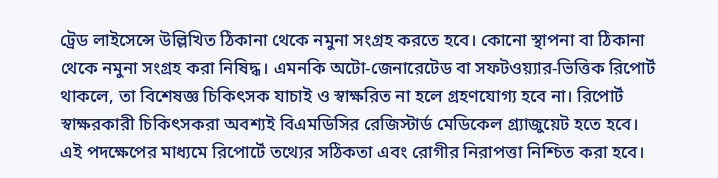ট্রেড লাইসেন্সে উল্লিখিত ঠিকানা থেকে নমুনা সংগ্রহ করতে হবে। কোনো স্থাপনা বা ঠিকানা থেকে নমুনা সংগ্রহ করা নিষিদ্ধ। এমনকি অটো-জেনারেটেড বা সফটওয়্যার-ভিত্তিক রিপোর্ট থাকলে, তা বিশেষজ্ঞ চিকিৎসক যাচাই ও স্বাক্ষরিত না হলে গ্রহণযোগ্য হবে না। রিপোর্ট স্বাক্ষরকারী চিকিৎসকরা অবশ্যই বিএমডিসির রেজিস্টার্ড মেডিকেল গ্র্যাজুয়েট হতে হবে। এই পদক্ষেপের মাধ্যমে রিপোর্টে তথ্যের সঠিকতা এবং রোগীর নিরাপত্তা নিশ্চিত করা হবে।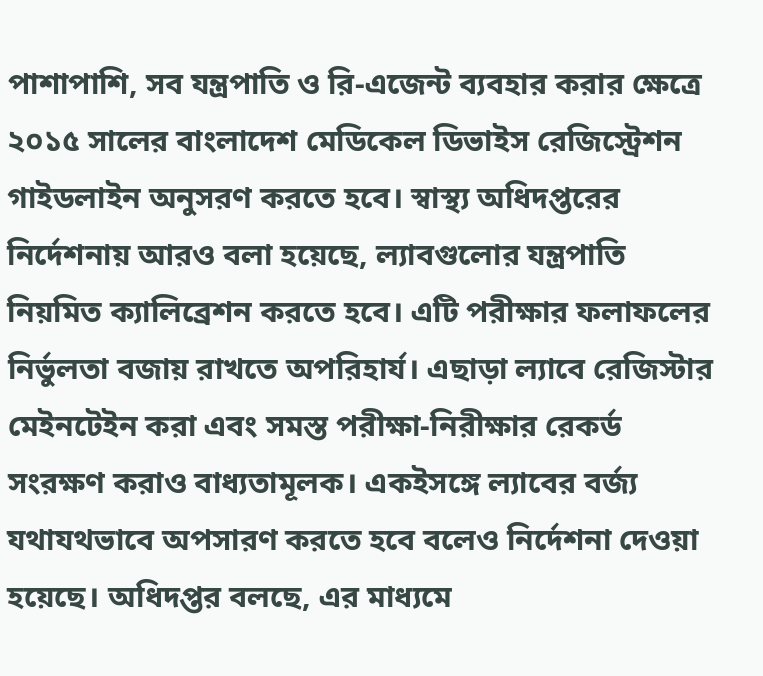পাশাপাশি, সব যন্ত্রপাতি ও রি-এজেন্ট ব্যবহার করার ক্ষেত্রে ২০১৫ সালের বাংলাদেশ মেডিকেল ডিভাইস রেজিস্ট্রেশন গাইডলাইন অনুসরণ করতে হবে। স্বাস্থ্য অধিদপ্তরের নির্দেশনায় আরও বলা হয়েছে, ল্যাবগুলোর যন্ত্রপাতি নিয়মিত ক্যালিব্রেশন করতে হবে। এটি পরীক্ষার ফলাফলের নির্ভুলতা বজায় রাখতে অপরিহার্য। এছাড়া ল্যাবে রেজিস্টার মেইনটেইন করা এবং সমস্ত পরীক্ষা-নিরীক্ষার রেকর্ড সংরক্ষণ করাও বাধ্যতামূলক। একইসঙ্গে ল্যাবের বর্জ্য যথাযথভাবে অপসারণ করতে হবে বলেও নির্দেশনা দেওয়া হয়েছে। অধিদপ্তর বলছে, এর মাধ্যমে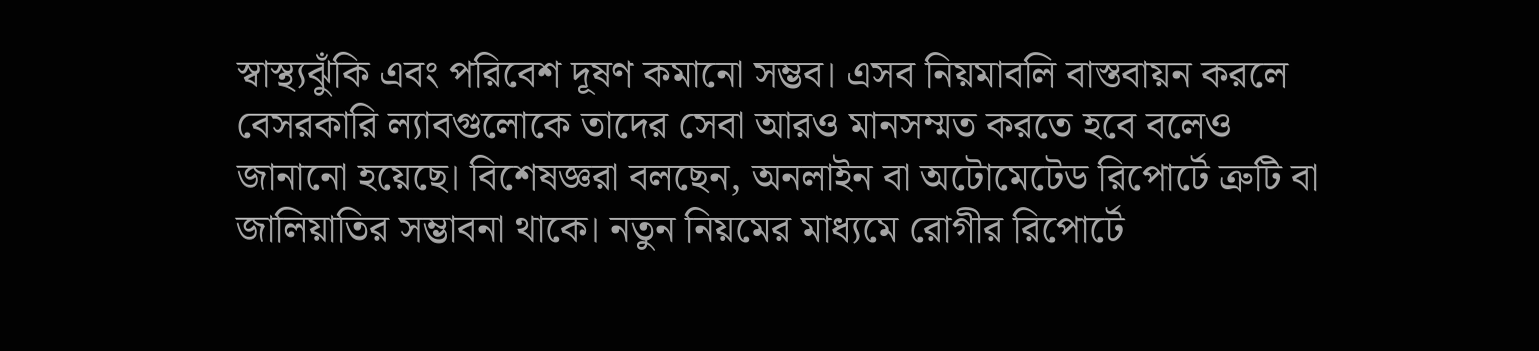স্বাস্থ্যঝুঁকি এবং পরিবেশ দূষণ কমানো সম্ভব। এসব নিয়মাবলি বাস্তবায়ন করলে বেসরকারি ল্যাবগুলোকে তাদের সেবা আরও মানসম্মত করতে হবে বলেও জানানো হয়েছে। বিশেষজ্ঞরা বলছেন, অনলাইন বা অটোমেটেড রিপোর্টে ত্রুটি বা জালিয়াতির সম্ভাবনা থাকে। নতুন নিয়মের মাধ্যমে রোগীর রিপোর্টে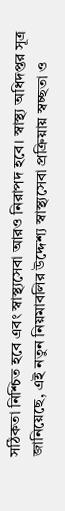সঠিকতা নিশ্চিত হবে এবং স্বাস্থ্যসেবা আরও নিরাপদ হবে। স্বাস্থ্য অধিদপ্তর সূত্র জানিয়েছে, এই নতুন নিয়মাবলির উদ্দেশ্য স্বাস্থ্যসেবা প্রক্রিয়ায় স্বচ্ছতা ও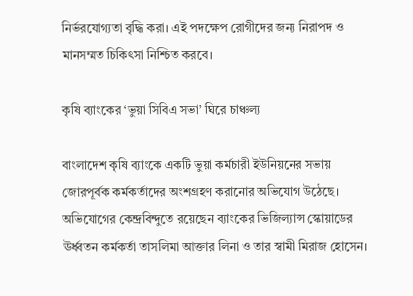নির্ভরযোগ্যতা বৃদ্ধি করা। এই পদক্ষেপ রোগীদের জন্য নিরাপদ ও মানসম্মত চিকিৎসা নিশ্চিত করবে।

কৃষি ব্যাংকের ‘ভুয়া সিবিএ সভা’ ঘিরে চাঞ্চল্য

বাংলাদেশ কৃষি ব্যাংকে একটি ভুয়া কর্মচারী ইউনিয়নের সভায় জোরপূর্বক কর্মকর্তাদের অংশগ্রহণ করানোর অভিযোগ উঠেছে। অভিযোগের কেন্দ্রবিন্দুতে রয়েছেন ব্যাংকের ভিজিল্যান্স স্কোয়াডের ঊর্ধ্বতন কর্মকর্তা তাসলিমা আক্তার লিনা ও তার স্বামী মিরাজ হোসেন।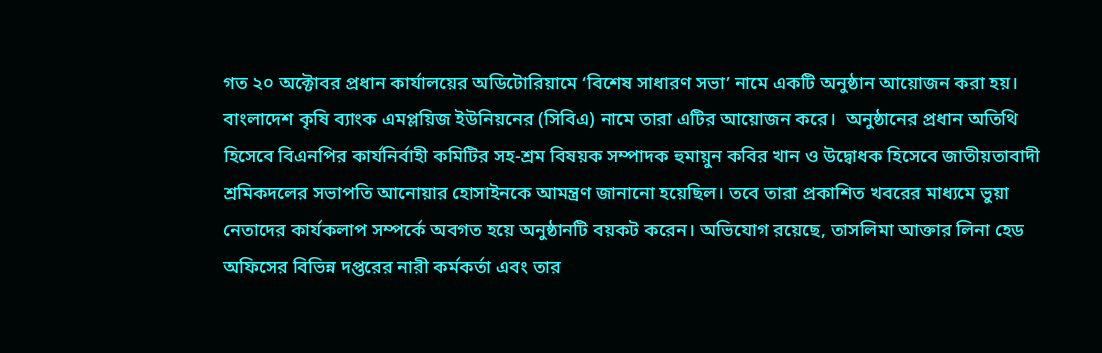গত ২০ অক্টোবর প্রধান কার্যালয়ের অডিটোরিয়ামে ‘বিশেষ সাধারণ সভা’ নামে একটি অনুষ্ঠান আয়োজন করা হয়। বাংলাদেশ কৃষি ব্যাংক এমপ্লয়িজ ইউনিয়নের (সিবিএ) নামে তারা এটির আয়োজন করে।  অনুষ্ঠানের প্রধান অতিথি হিসেবে বিএনপির কার্যনির্বাহী কমিটির সহ-শ্রম বিষয়ক সম্পাদক হুমায়ুন কবির খান ও উদ্বোধক হিসেবে জাতীয়তাবাদী শ্রমিকদলের সভাপতি আনোয়ার হোসাইনকে আমন্ত্রণ জানানো হয়েছিল। তবে তারা প্রকাশিত খবরের মাধ্যমে ভুয়া নেতাদের কার্যকলাপ সম্পর্কে অবগত হয়ে অনুষ্ঠানটি বয়কট করেন। অভিযোগ রয়েছে, তাসলিমা আক্তার লিনা হেড অফিসের বিভিন্ন দপ্তরের নারী কর্মকর্তা এবং তার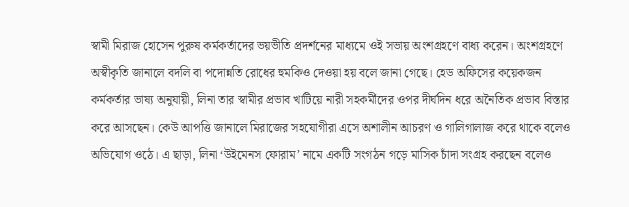স্বামী মিরাজ হোসেন পুরুষ কর্মকর্তাদের ভয়ভীতি প্রদর্শনের মাধ্যমে ওই সভায় অংশগ্রহণে বাধ্য করেন। অংশগ্রহণে অস্বীকৃতি জানালে বদলি বা পদোন্নতি রোধের হুমকিও দেওয়া হয় বলে জানা গেছে। হেড অফিসের কয়েকজন কর্মকর্তার ভাষ্য অনুযায়ী, লিনা তার স্বামীর প্রভাব খাটিয়ে নারী সহকর্মীদের ওপর দীর্ঘদিন ধরে অনৈতিক প্রভাব বিস্তার করে আসছেন। কেউ আপত্তি জানালে মিরাজের সহযোগীরা এসে অশালীন আচরণ ও গালিগালাজ করে থাকে বলেও অভিযোগ ওঠে। এ ছাড়া, লিনা ‘উইমেনস ফোরাম’ নামে একটি সংগঠন গড়ে মাসিক চাঁদা সংগ্রহ করছেন বলেও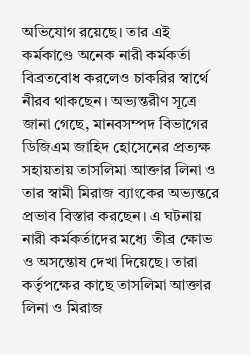অভিযোগ রয়েছে। তার এই কর্মকাণ্ডে অনেক নারী কর্মকর্তা বিব্রতবোধ করলেও চাকরির স্বার্থে নীরব থাকছেন। অভ্যন্তরীণ সূত্রে জানা গেছে, মানবসম্পদ বিভাগের ডিজিএম জাহিদ হোসেনের প্রত্যক্ষ সহায়তায় তাসলিমা আক্তার লিনা ও তার স্বামী মিরাজ ব্যাংকের অভ্যন্তরে প্রভাব বিস্তার করছেন। এ ঘটনায় নারী কর্মকর্তাদের মধ্যে তীব্র ক্ষোভ ও অসন্তোষ দেখা দিয়েছে। তারা কর্তৃপক্ষের কাছে তাসলিমা আক্তার লিনা ও মিরাজ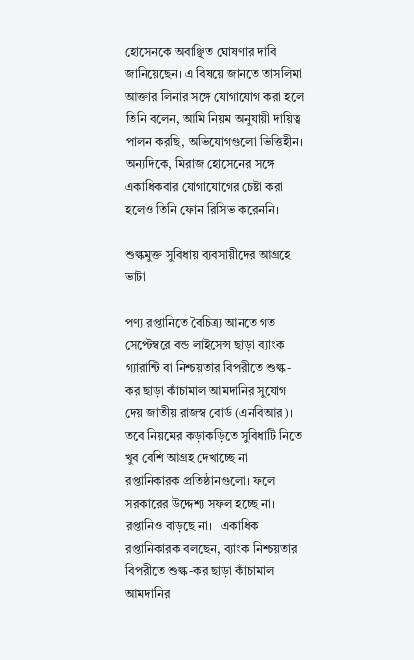হোসেনকে অবাঞ্ছিত ঘোষণার দাবি জানিয়েছেন। এ বিষয়ে জানতে তাসলিমা আক্তার লিনার সঙ্গে যোগাযোগ করা হলে তিনি বলেন, আমি নিয়ম অনুযায়ী দায়িত্ব পালন করছি, অভিযোগগুলো ভিত্তিহীন। অন্যদিকে, মিরাজ হোসেনের সঙ্গে একাধিকবার যোগাযোগের চেষ্টা করা হলেও তিনি ফোন রিসিভ করেননি।

শুল্কমুক্ত সুবিধায় ব্যবসায়ীদের আগ্রহে ভাটা

পণ্য রপ্তানিতে বৈচিত্র্য আনতে গত সেপ্টেম্বরে বন্ড লাইসেন্স ছাড়া ব্যাংক গ্যারান্টি বা নিশ্চয়তার বিপরীতে শুল্ক-কর ছাড়া কাঁচামাল আমদানির সুযোগ দেয় জাতীয় রাজস্ব বোর্ড (এনবিআর)। তবে নিয়মের কড়াকড়িতে সুবিধাটি নিতে খুব বেশি আগ্রহ দেখাচ্ছে না রপ্তানিকারক প্রতিষ্ঠানগুলো। ফলে সরকারের উদ্দেশ্য সফল হচ্ছে না। রপ্তানিও বাড়ছে না।   একাধিক রপ্তানিকারক বলছেন, ব্যাংক নিশ্চয়তার বিপরীতে শুল্ক-কর ছাড়া কাঁচামাল আমদানির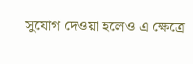সুযোগ দেওয়া হলেও এ ক্ষেত্রে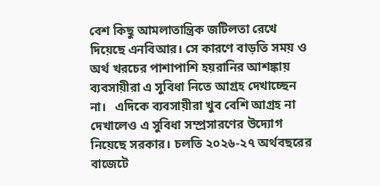বেশ কিছু আমলাতান্ত্রিক জটিলতা রেখে দিয়েছে এনবিআর। সে কারণে বাড়তি সময় ও অর্থ খরচের পাশাপাশি হয়রানির আশঙ্কায় ব্যবসায়ীরা এ সুবিধা নিতে আগ্রহ দেখাচ্ছেন না।   এদিকে ব্যবসায়ীরা খুব বেশি আগ্রহ না দেখালেও এ সুবিধা সম্প্রসারণের উদ্যোগ নিয়েছে সরকার। চলতি ২০২৬-২৭ অর্থবছরের বাজেটে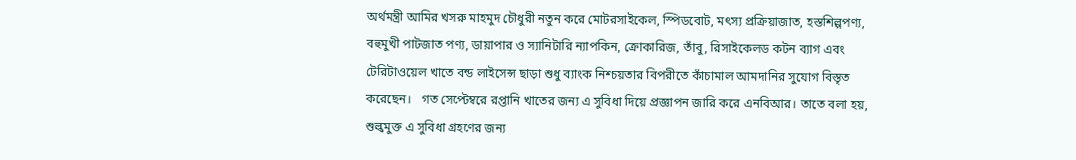অর্থমন্ত্রী আমির খসরু মাহমুদ চৌধুরী নতুন করে মোটরসাইকেল, স্পিডবোট, মৎস্য প্রক্রিয়াজাত, হস্তশিল্পপণ্য, বহুমুখী পাটজাত পণ্য, ডায়াপার ও স্যানিটারি ন্যাপকিন, ক্রোকারিজ, তাঁবু, রিসাইকেলড কটন ব্যাগ এবং টেরিটাওয়েল খাতে বন্ড লাইসেন্স ছাড়া শুধু ব্যাংক নিশ্চয়তার বিপরীতে কাঁচামাল আমদানির সুযোগ বিস্তৃত করেছেন।   গত সেপ্টেম্বরে রপ্তানি খাতের জন্য এ সুবিধা দিয়ে প্রজ্ঞাপন জারি করে এনবিআর। তাতে বলা হয়, শুল্কমুক্ত এ সুবিধা গ্রহণের জন্য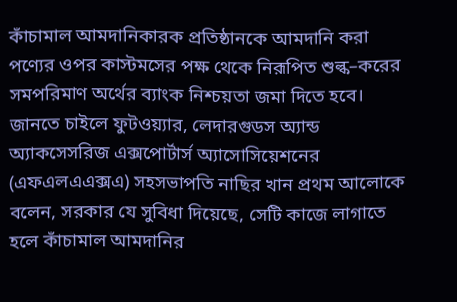কাঁচামাল আমদানিকারক প্রতিষ্ঠানকে আমদানি করা পণ্যের ওপর কাস্টমসের পক্ষ থেকে নিরূপিত শুল্ক–করের সমপরিমাণ অর্থের ব্যাংক নিশ্চয়তা জমা দিতে হবে।   জানতে চাইলে ফুটওয়্যার, লেদারগুডস অ্যান্ড অ্যাকসেসরিজ এক্সপোর্টার্স অ্যাসোসিয়েশনের (এফএলএএক্সএ) সহসভাপতি নাছির খান প্রথম আলোকে বলেন, সরকার যে সুবিধা দিয়েছে, সেটি কাজে লাগাতে হলে কাঁচামাল আমদানির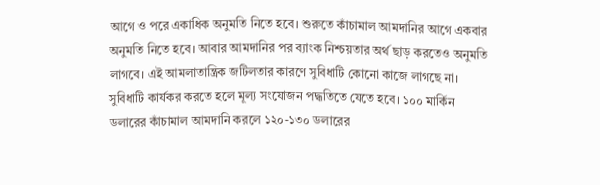আগে ও পরে একাধিক অনুমতি নিতে হবে। শুরুতে কাঁচামাল আমদানির আগে একবার অনুমতি নিতে হবে। আবার আমদানির পর ব্যাংক নিশ্চয়তার অর্থ ছাড় করতেও অনুমতি লাগবে। এই আমলাতান্ত্রিক জটিলতার কারণে সুবিধাটি কোনো কাজে লাগছে না। সুবিধাটি কার্যকর করতে হলে মূল্য সংযোজন পদ্ধতিতে যেতে হবে। ১০০ মার্কিন ডলারের কাঁচামাল আমদানি করলে ১২০-১৩০ ডলারের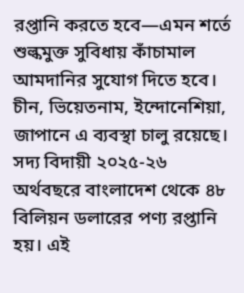রপ্তানি করতে হবে—এমন শর্তে শুল্কমুক্ত সুবিধায় কাঁচামাল আমদানির সুযোগ দিতে হবে। চীন, ভিয়েতনাম, ইন্দোনেশিয়া, জাপানে এ ব্যবস্থা চালু রয়েছে।   সদ্য বিদায়ী ২০২৫-২৬ অর্থবছরে বাংলাদেশ থেকে ৪৮ বিলিয়ন ডলারের পণ্য রপ্তানি হয়। এই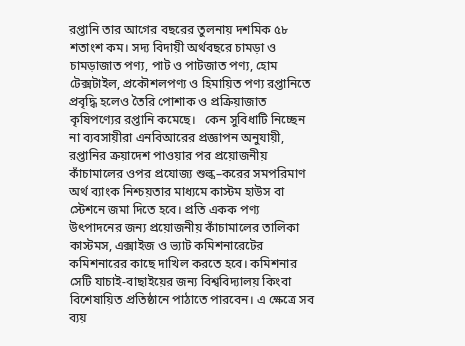রপ্তানি তার আগের বছরের তুলনায় দশমিক ৫৮ শতাংশ কম। সদ্য বিদায়ী অর্থবছরে চামড়া ও চামড়াজাত পণ্য, পাট ও পাটজাত পণ্য, হোম টেক্সটাইল, প্রকৌশলপণ্য ও হিমায়িত পণ্য রপ্তানিতে প্রবৃদ্ধি হলেও তৈরি পোশাক ও প্রক্রিয়াজাত কৃষিপণ্যের রপ্তানি কমেছে।   কেন সুবিধাটি নিচ্ছেন না ব্যবসায়ীরা এনবিআরের প্রজ্ঞাপন অনুযায়ী, রপ্তানির ক্রয়াদেশ পাওয়ার পর প্রয়োজনীয় কাঁচামালের ওপর প্রযোজ্য শুল্ক–করের সমপরিমাণ অর্থ ব্যাংক নিশ্চয়তার মাধ্যমে কাস্টম হাউস বা স্টেশনে জমা দিতে হবে। প্রতি একক পণ্য উৎপাদনের জন্য প্রয়োজনীয় কাঁচামালের তালিকা কাস্টমস, এক্সাইজ ও ভ্যাট কমিশনারেটের কমিশনারের কাছে দাখিল করতে হবে। কমিশনার সেটি যাচাই-বাছাইয়ের জন্য বিশ্ববিদ্যালয় কিংবা বিশেষায়িত প্রতিষ্ঠানে পাঠাতে পারবেন। এ ক্ষেত্রে সব ব্যয়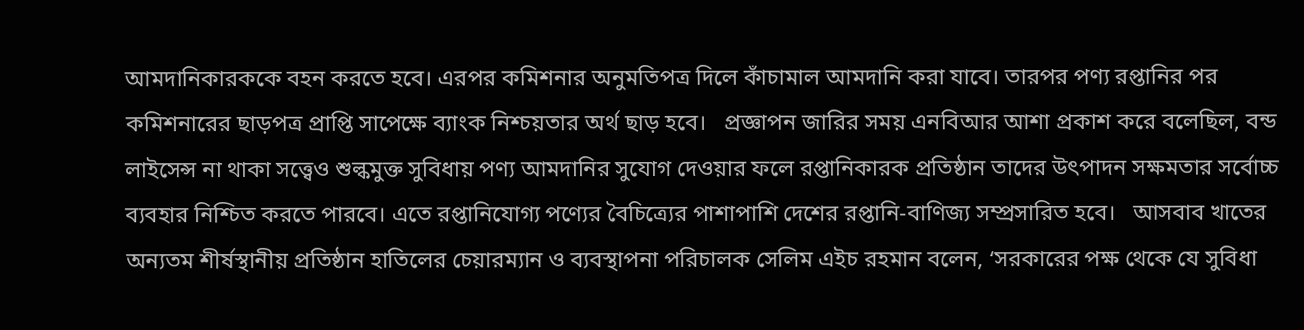আমদানিকারককে বহন করতে হবে। এরপর কমিশনার অনুমতিপত্র দিলে কাঁচামাল আমদানি করা যাবে। তারপর পণ্য রপ্তানির পর কমিশনারের ছাড়পত্র প্রাপ্তি সাপেক্ষে ব্যাংক নিশ্চয়তার অর্থ ছাড় হবে।   প্রজ্ঞাপন জারির সময় এনবিআর আশা প্রকাশ করে বলেছিল, বন্ড লাইসেন্স না থাকা সত্ত্বেও শুল্কমুক্ত সুবিধায় পণ্য আমদানির সুযোগ দেওয়ার ফলে রপ্তানিকারক প্রতিষ্ঠান তাদের উৎপাদন সক্ষমতার সর্বোচ্চ ব্যবহার নিশ্চিত করতে পারবে। এতে রপ্তানিযোগ্য পণ্যের বৈচিত্র্যের পাশাপাশি দেশের রপ্তানি-বাণিজ্য সম্প্রসারিত হবে।   আসবাব খাতের অন্যতম শীর্ষস্থানীয় প্রতিষ্ঠান হাতিলের চেয়ারম্যান ও ব্যবস্থাপনা পরিচালক সেলিম এইচ রহমান বলেন, ‘সরকারের পক্ষ থেকে যে সুবিধা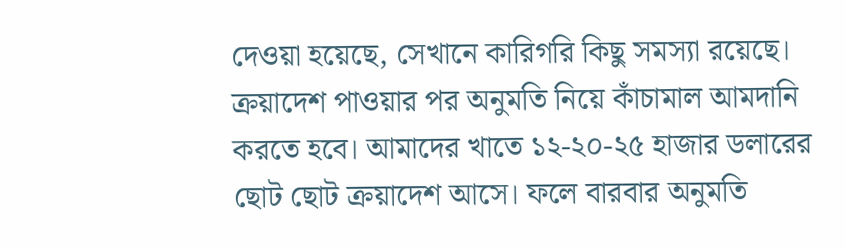দেওয়া হয়েছে, সেখানে কারিগরি কিছু সমস্যা রয়েছে। ক্রয়াদেশ পাওয়ার পর অনুমতি নিয়ে কাঁচামাল আমদানি করতে হবে। আমাদের খাতে ১২-২০-২৫ হাজার ডলারের ছোট ছোট ক্রয়াদেশ আসে। ফলে বারবার অনুমতি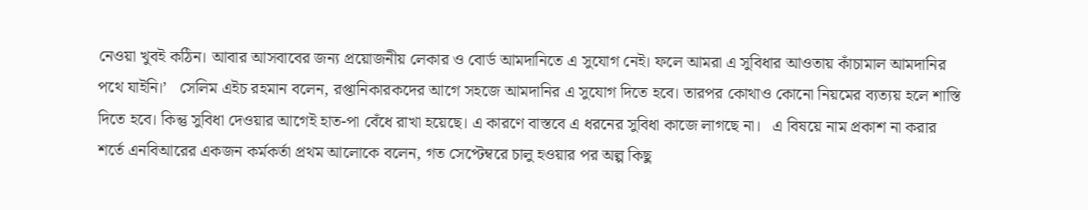নেওয়া খুবই কঠিন। আবার আসবাবের জন্য প্রয়োজনীয় লেকার ও বোর্ড আমদানিতে এ সুযোগ নেই। ফলে আমরা এ সুবিধার আওতায় কাঁচামাল আমদানির পথে যাইনি।’   সেলিম এইচ রহমান বলেন, রপ্তানিকারকদের আগে সহজে আমদানির এ সুযোগ দিতে হবে। তারপর কোথাও কোনো নিয়মের ব্যত্যয় হলে শাস্তি দিতে হবে। কিন্তু সুবিধা দেওয়ার আগেই হাত-পা বেঁধে রাখা হয়েছে। এ কারণে বাস্তবে এ ধরনের সুবিধা কাজে লাগছে না।   এ বিষয়ে নাম প্রকাশ না করার শর্তে এনবিআরের একজন কর্মকর্তা প্রথম আলোকে বলেন, গত সেপ্টেম্বরে চালু হওয়ার পর অল্প কিছু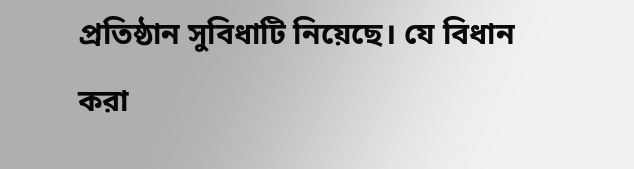প্রতিষ্ঠান সুবিধাটি নিয়েছে। যে বিধান করা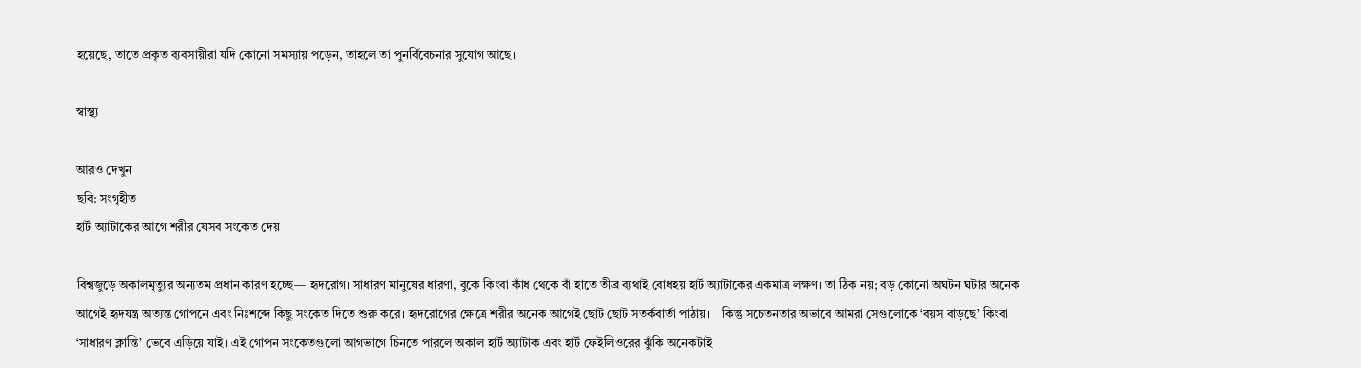হয়েছে, তাতে প্রকৃত ব্যবসায়ীরা যদি কোনো সমস্যায় পড়েন, তাহলে তা পুনর্বিবেচনার সুযোগ আছে।

স্বাস্থ্য

আরও দেখুন
ছবি: সংগৃহীত
হার্ট অ্যাটাকের আগে শরীর যেসব সংকেত দেয়

বিশ্বজুড়ে অকালমৃত্যুর অন্যতম প্রধান কারণ হচ্ছে— হৃদরোগ। সাধারণ মানুষের ধারণা, বুকে কিংবা কাঁধ থেকে বাঁ হাতে তীব্র ব্যথাই বোধহয় হার্ট অ্যাটাকের একমাত্র লক্ষণ। তা ঠিক নয়; বড় কোনো অঘটন ঘটার অনেক আগেই হৃদযন্ত্র অত্যন্ত গোপনে এবং নিঃশব্দে কিছু সংকেত দিতে শুরু করে। হৃদরোগের ক্ষেত্রে শরীর অনেক আগেই ছোট ছোট সতর্কবার্তা পাঠায়।    কিন্তু সচেতনতার অভাবে আমরা সেগুলোকে ‘বয়স বাড়ছে’ কিংবা ‘সাধারণ ক্লান্তি’ ভেবে এড়িয়ে যাই। এই গোপন সংকেতগুলো আগভাগে চিনতে পারলে অকাল হার্ট অ্যাটাক এবং হার্ট ফেইলিওরের ঝুঁকি অনেকটাই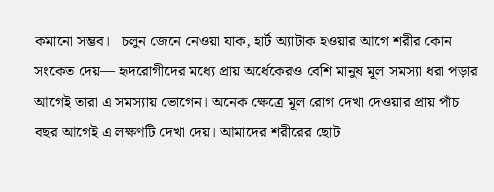কমানো সম্ভব।   চলুন জেনে নেওয়া যাক, হার্ট অ্যাটাক হওয়ার আগে শরীর কোন সংকেত দেয়— হৃদরোগীদের মধ্যে প্রায় অর্ধেকেরও বেশি মানুষ মূল সমস্যা ধরা পড়ার আগেই তারা এ সমস্যায় ভোগেন। অনেক ক্ষেত্রে মূল রোগ দেখা দেওয়ার প্রায় পাঁচ বছর আগেই এ লক্ষণটি দেখা দেয়। আমাদের শরীরের ছোট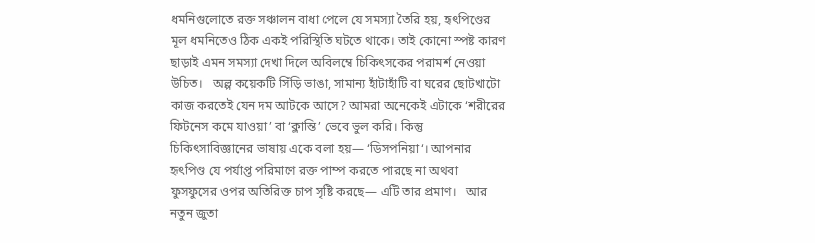ধমনিগুলোতে রক্ত সঞ্চালন বাধা পেলে যে সমস্যা তৈরি হয়, হৃৎপিণ্ডের মূল ধমনিতেও ঠিক একই পরিস্থিতি ঘটতে থাকে। তাই কোনো স্পষ্ট কারণ ছাড়াই এমন সমস্যা দেখা দিলে অবিলম্বে চিকিৎসকের পরামর্শ নেওয়া উচিত।   অল্প কয়েকটি সিঁড়ি ভাঙা, সামান্য হাঁটাহাঁটি বা ঘরের ছোটখাটো কাজ করতেই যেন দম আটকে আসে? আমরা অনেকেই এটাকে ‘শরীরের ফিটনেস কমে যাওয়া’ বা ‘ক্লান্তি’ ভেবে ভুল করি। কিন্তু চিকিৎসাবিজ্ঞানের ভাষায় একে বলা হয়— ‘ডিসপনিয়া‘। আপনার হৃৎপিণ্ড যে পর্যাপ্ত পরিমাণে রক্ত পাম্প করতে পারছে না অথবা ফুসফুসের ওপর অতিরিক্ত চাপ সৃষ্টি করছে— এটি তার প্রমাণ।   আর নতুন জুতা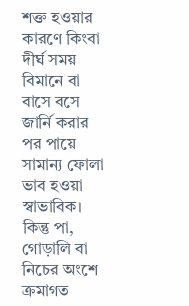শক্ত হওয়ার কারণে কিংবা দীর্ঘ সময় বিমানে বা বাসে বসে জার্নি করার পর পায়ে সামান্য ফোলা ভাব হওয়া স্বাভাবিক। কিন্তু পা, গোড়ালি বা নিচের অংশে ক্রমাগত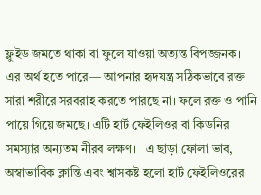ফ্লুইড জমতে থাকা বা ফুলে যাওয়া অত্যন্ত বিপজ্জনক। এর অর্থ হতে পারে— আপনার হৃদযন্ত্র সঠিকভাবে রক্ত সারা শরীরে সরবরাহ করতে পারছে না। ফলে রক্ত ও পানি পায়ে গিয়ে জমছে। এটি হার্ট ফেইলিওর বা কিডনির সমস্যার অন্যতম নীরব লক্ষণ।   এ ছাড়া ফোলা ভাব, অস্বাভাবিক ক্লান্তি এবং শ্বাসকষ্ট হলো হার্ট ফেইলিওরের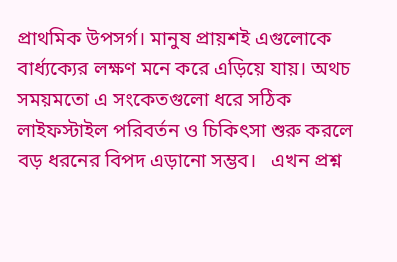প্রাথমিক উপসর্গ। মানুষ প্রায়শই এগুলোকে বার্ধ্যক্যের লক্ষণ মনে করে এড়িয়ে যায়। অথচ সময়মতো এ সংকেতগুলো ধরে সঠিক লাইফস্টাইল পরিবর্তন ও চিকিৎসা শুরু করলে বড় ধরনের বিপদ এড়ানো সম্ভব।   এখন প্রশ্ন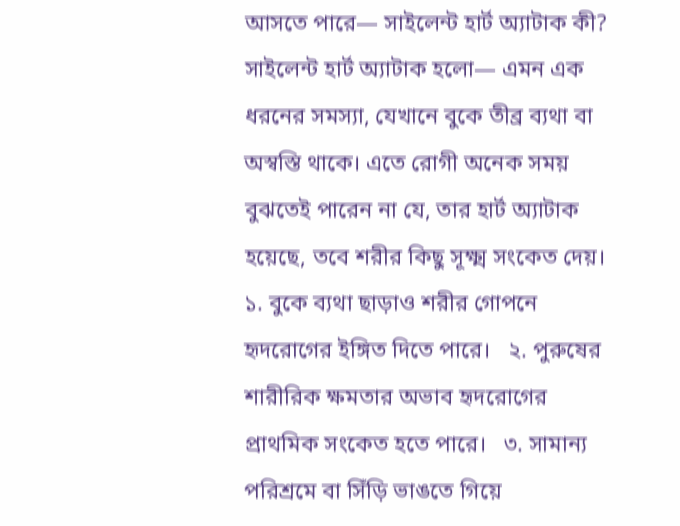আসতে পারে— সাইলেন্ট হার্ট অ্যাটাক কী? সাইলেন্ট হার্ট অ্যাটাক হলো— এমন এক ধরনের সমস্যা, যেখানে বুকে তীব্র ব্যথা বা অস্বস্তি থাকে। এতে রোগী অনেক সময় বুঝতেই পারেন না যে, তার হার্ট অ্যাটাক হয়েছে, তবে শরীর কিছু সূক্ষ্ম সংকেত দেয়।   ১. বুকে ব্যথা ছাড়াও শরীর গোপনে হৃদরোগের ইঙ্গিত দিতে পারে।   ২. পুরুষের শারীরিক ক্ষমতার অভাব হৃদরোগের প্রাথমিক সংকেত হতে পারে।   ৩. সামান্য পরিশ্রমে বা সিঁড়ি ভাঙতে গিয়ে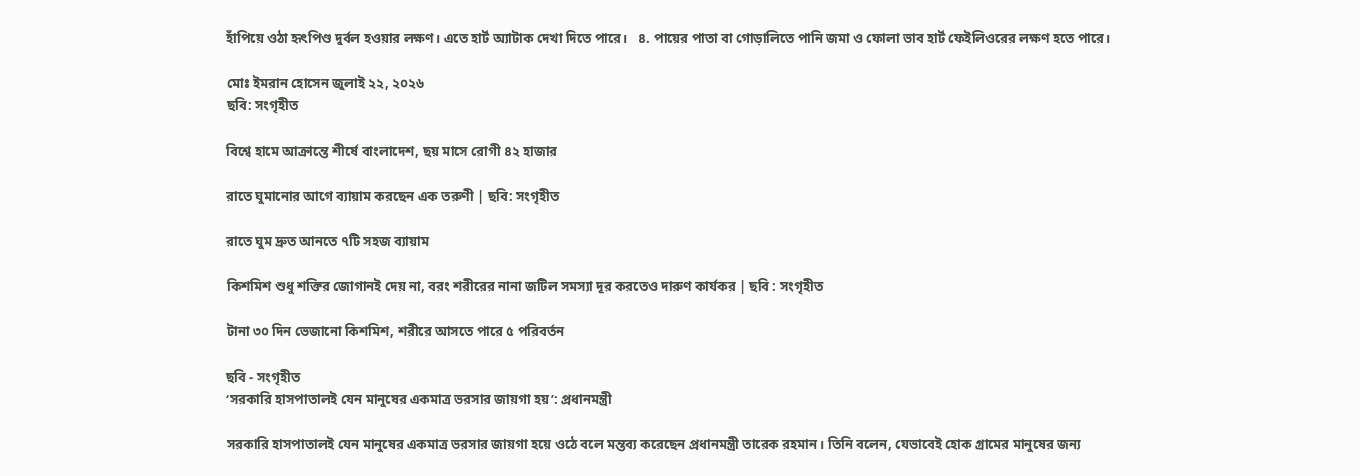হাঁপিয়ে ওঠা হৃৎপিণ্ড দুর্বল হওয়ার লক্ষণ। এতে হার্ট অ্যাটাক দেখা দিতে পারে।   ৪. পায়ের পাতা বা গোড়ালিতে পানি জমা ও ফোলা ভাব হার্ট ফেইলিওরের লক্ষণ হতে পারে।

মোঃ ইমরান হোসেন জুলাই ২২, ২০২৬
ছবি: সংগৃহীত

বিশ্বে হামে আক্রান্তে শীর্ষে বাংলাদেশ, ছয় মাসে রোগী ৪২ হাজার

রাতে ঘুমানোর আগে ব্যায়াম করছেন এক তরুণী | ছবি: সংগৃহীত

রাতে ঘুম দ্রুত আনতে ৭টি সহজ ব্যায়াম

কিশমিশ শুধু শক্তির জোগানই দেয় না, বরং শরীরের নানা জটিল সমস্যা দূর করতেও দারুণ কার্যকর | ছবি : সংগৃহীত

টানা ৩০ দিন ভেজানো কিশমিশ, শরীরে আসতে পারে ৫ পরিবর্তন

ছবি - সংগৃহীত
‘সরকারি হাসপাতালই যেন মানুষের একমাত্র ভরসার জায়গা হয়’: প্রধানমন্ত্রী

সরকারি হাসপাতালই যেন মানুষের একমাত্র ভরসার জায়গা হয়ে ওঠে বলে মন্তব্য করেছেন প্রধানমন্ত্রী তারেক রহমান। তিনি বলেন, যেভাবেই হোক গ্রামের মানুষের জন্য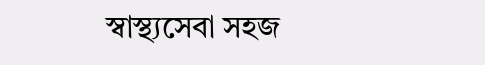স্বাস্থ্যসেবা সহজ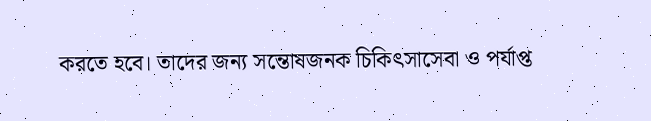করতে হবে। তাদের জন্য সন্তোষজনক চিকিৎসাসেবা ও পর্যাপ্ত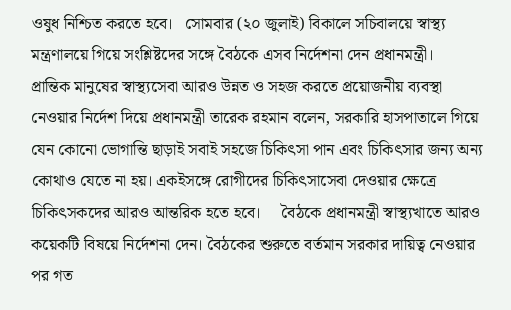ওষুধ নিশ্চিত করতে হবে।   সোমবার (২০ জুলাই) বিকালে সচিবালয়ে স্বাস্থ্য মন্ত্রণালয়ে গিয়ে সংশ্লিষ্টদের সঙ্গে বৈঠকে এসব নির্দেশনা দেন প্রধানমন্ত্রী।    প্রান্তিক মানুষের স্বাস্থ্যসেবা আরও উন্নত ও সহজ করতে প্রয়োজনীয় ব্যবস্থা নেওয়ার নির্দেশ দিয়ে প্রধানমন্ত্রী তারেক রহমান বলেন, সরকারি হাসপাতালে গিয়ে যেন কোনো ভোগান্তি ছাড়াই সবাই সহজে চিকিৎসা পান এবং চিকিৎসার জন্য অন্য কোথাও যেতে না হয়। একইসঙ্গে রোগীদের চিকিৎসাসেবা দেওয়ার ক্ষেত্রে চিকিৎসকদের আরও আন্তরিক হতে হবে।     বৈঠকে প্রধানমন্ত্রী স্বাস্থ্যখাতে আরও কয়েকটি বিষয়ে নির্দেশনা দেন। বৈঠকের শুরুতে বর্তমান সরকার দায়িত্ব নেওয়ার পর গত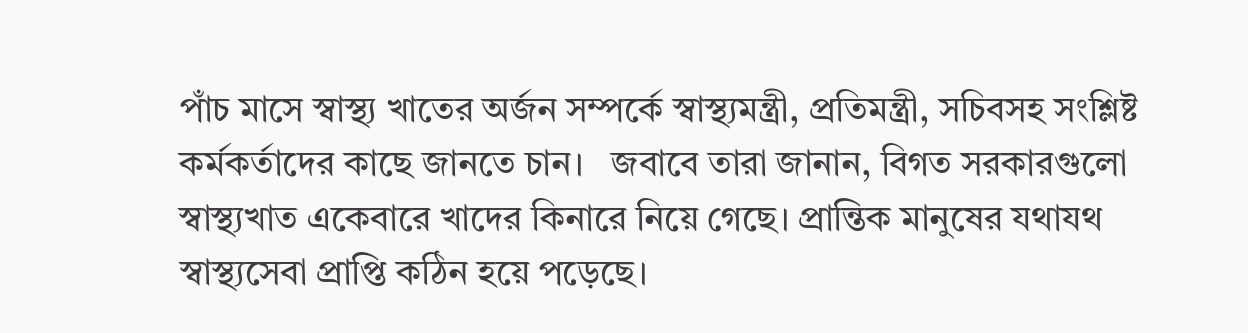পাঁচ মাসে স্বাস্থ্য খাতের অর্জন সম্পর্কে স্বাস্থ্যমন্ত্রী, প্রতিমন্ত্রী, সচিবসহ সংশ্লিষ্ট কর্মকর্তাদের কাছে জানতে চান।   জবাবে তারা জানান, বিগত সরকারগুলো স্বাস্থ্যখাত একেবারে খাদের কিনারে নিয়ে গেছে। প্রান্তিক মানুষের যথাযথ স্বাস্থ্যসেবা প্রাপ্তি কঠিন হয়ে পড়েছে।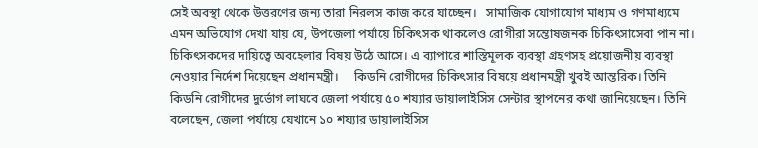সেই অবস্থা থেকে উত্তরণের জন্য তারা নিরলস কাজ করে যাচ্ছেন।   সামাজিক যোগাযোগ মাধ্যম ও গণমাধ্যমে এমন অভিযোগ দেখা যায় যে, উপজেলা পর্যায়ে চিকিৎসক থাকলেও রোগীরা সন্তোষজনক চিকিৎসাসেবা পান না। চিকিৎসকদের দায়িত্বে অবহেলার বিষয় উঠে আসে। এ ব্যাপারে শাস্তিমূলক ব্যবস্থা গ্রহণসহ প্রয়োজনীয় ব্যবস্থা নেওয়ার নির্দেশ দিয়েছেন প্রধানমন্ত্রী।     কিডনি রোগীদের চিকিৎসার বিষয়ে প্রধানমন্ত্রী খুবই আন্তরিক। তিনি কিডনি রোগীদের দুর্ভোগ লাঘবে জেলা পর্যায়ে ৫০ শয্যার ডায়ালাইসিস সেন্টার স্থাপনের কথা জানিয়েছেন। তিনি বলেছেন, জেলা পর্যায়ে যেখানে ১০ শয্যার ডায়ালাইসিস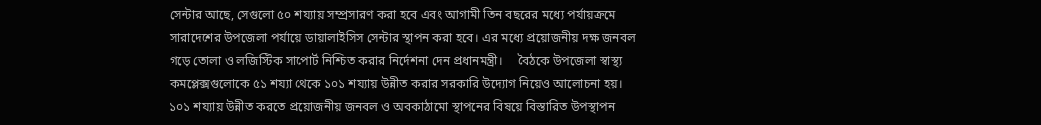সেন্টার আছে, সেগুলো ৫০ শয্যায় সম্প্রসারণ করা হবে এবং আগামী তিন বছরের মধ্যে পর্যায়ক্রমে সারাদেশের উপজেলা পর্যায়ে ডায়ালাইসিস সেন্টার স্থাপন করা হবে। এর মধ্যে প্রয়োজনীয় দক্ষ জনবল গড়ে তোলা ও লজিস্টিক সাপোর্ট নিশ্চিত করার নির্দেশনা দেন প্রধানমন্ত্রী।     বৈঠকে উপজেলা স্বাস্থ্য কমপ্লেক্সগুলোকে ৫১ শয্যা থেকে ১০১ শয্যায় উন্নীত করার সরকারি উদ্যোগ নিয়েও আলোচনা হয়। ১০১ শয্যায় উন্নীত করতে প্রয়োজনীয় জনবল ও অবকাঠামো স্থাপনের বিষয়ে বিস্তারিত উপস্থাপন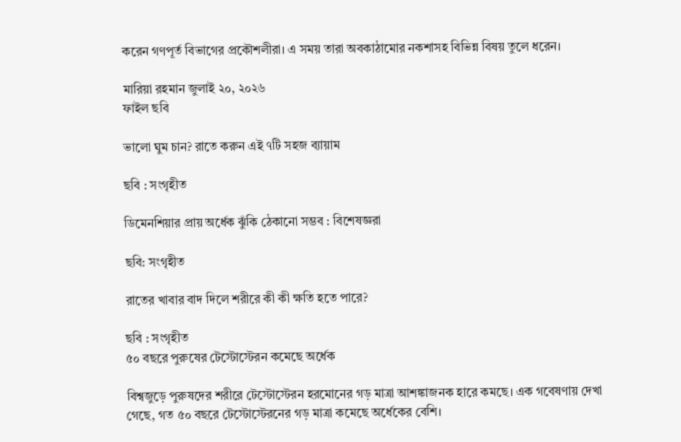করেন গণপূর্ত বিভাগের প্রকৌশলীরা। এ সময় তারা অবকাঠামোর নকশাসহ বিভিন্ন বিষয় তুলে ধরেন।

মারিয়া রহমান জুলাই ২০, ২০২৬
ফাইল ছবি

ভালো ঘুম চান? রাতে করুন এই ৭টি সহজ ব্যায়াম

ছবি : সংগৃহীত

ডিমেনশিয়ার প্রায় অর্ধেক ঝুঁকি ঠেকানো সম্ভব : বিশেষজ্ঞরা

ছবি: সংগৃহীত

রাতের খাবার বাদ দিলে শরীরে কী কী ক্ষতি হতে পারে?

ছবি : সংগৃহীত
৫০ বছরে পুরুষের টেস্টোস্টেরন কমেছে অর্ধেক

বিশ্বজুড়ে পুরুষদের শরীরে টেস্টোস্টেরন হরমোনের গড় মাত্রা আশঙ্কাজনক হারে কমছে। এক গবেষণায় দেখা গেছে, গত ৫০ বছরে টেস্টোস্টেরনের গড় মাত্রা কমেছে অর্ধেকের বেশি।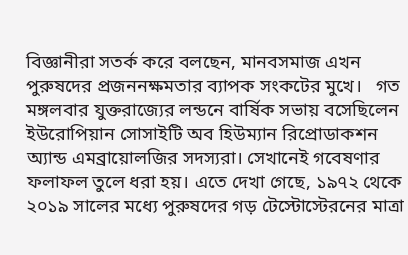বিজ্ঞানীরা সতর্ক করে বলছেন, মানবসমাজ এখন পুরুষদের প্রজননক্ষমতার ব্যাপক সংকটের মুখে।   গত মঙ্গলবার যুক্তরাজ্যের লন্ডনে বার্ষিক সভায় বসেছিলেন ইউরোপিয়ান সোসাইটি অব হিউম্যান রিপ্রোডাকশন অ্যান্ড এমব্রায়োলজির সদস্যরা। সেখানেই গবেষণার ফলাফল তুলে ধরা হয়। এতে দেখা গেছে, ১৯৭২ থেকে ২০১৯ সালের মধ্যে পুরুষদের গড় টেস্টোস্টেরনের মাত্রা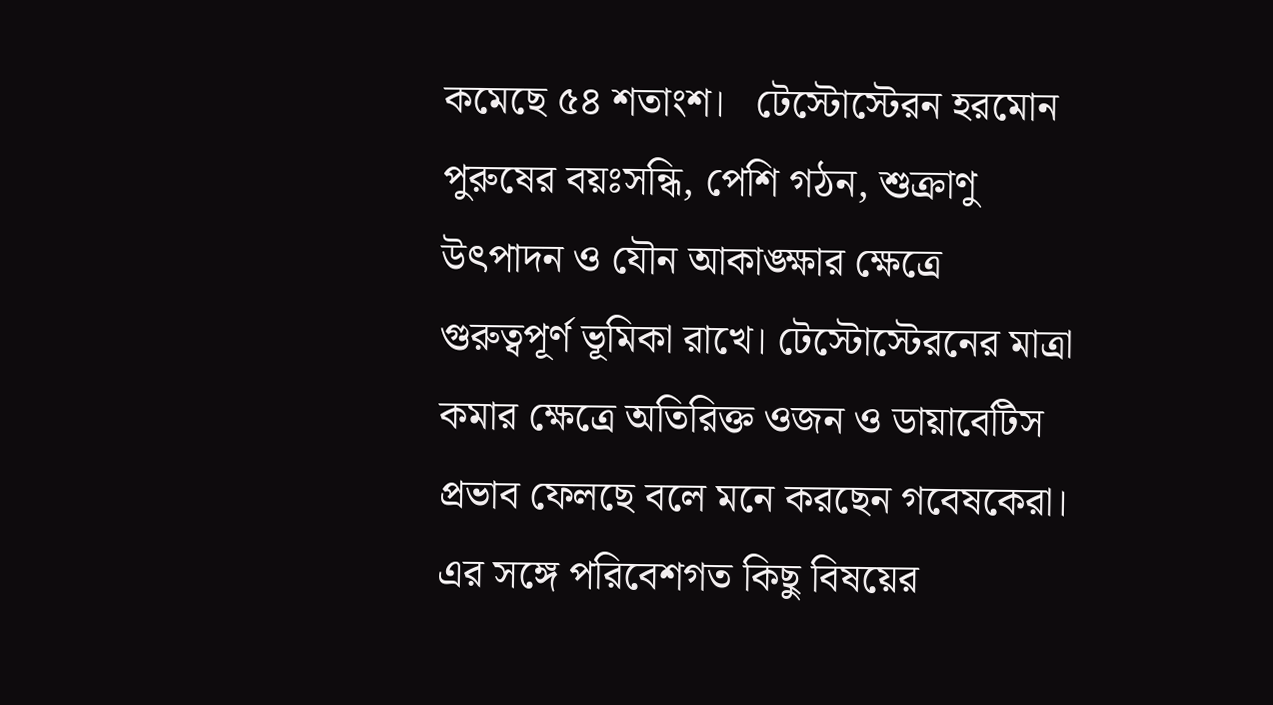কমেছে ৫৪ শতাংশ।   টেস্টোস্টেরন হরমোন পুরুষের বয়ঃসন্ধি, পেশি গঠন, শুক্রাণু উৎপাদন ও যৌন আকাঙ্ক্ষার ক্ষেত্রে গুরুত্বপূর্ণ ভূমিকা রাখে। টেস্টোস্টেরনের মাত্রা কমার ক্ষেত্রে অতিরিক্ত ওজন ও ডায়াবেটিস প্রভাব ফেলছে বলে মনে করছেন গবেষকেরা। এর সঙ্গে পরিবেশগত কিছু বিষয়ের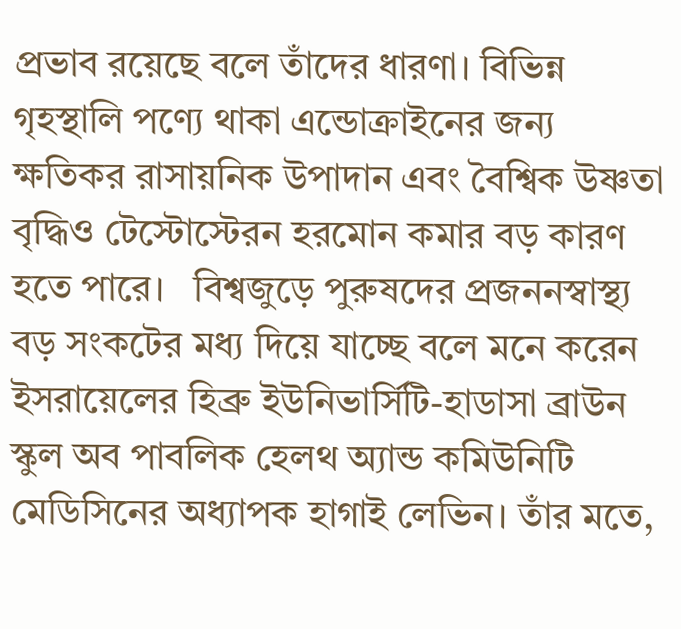প্রভাব রয়েছে বলে তাঁদের ধারণা। বিভিন্ন গৃহস্থালি পণ্যে থাকা এন্ডোক্রাইনের জন্য ক্ষতিকর রাসায়নিক উপাদান এবং বৈশ্বিক উষ্ণতা বৃদ্ধিও টেস্টোস্টেরন হরমোন কমার বড় কারণ হতে পারে।   বিশ্বজুড়ে পুরুষদের প্রজননস্বাস্থ্য বড় সংকটের মধ্য দিয়ে যাচ্ছে বলে মনে করেন ইসরায়েলের হিব্রু ইউনিভার্সিটি-হাডাসা ব্রাউন স্কুল অব পাবলিক হেলথ অ্যান্ড কমিউনিটি মেডিসিনের অধ্যাপক হাগাই লেভিন। তাঁর মতে,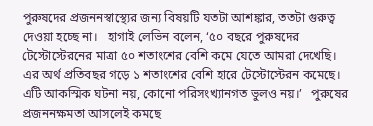পুরুষদের প্রজননস্বাস্থ্যের জন্য বিষয়টি যতটা আশঙ্কার, ততটা গুরুত্ব দেওয়া হচ্ছে না।   হাগাই লেভিন বলেন, ‘৫০ বছরে পুরুষদের টেস্টোস্টেরনের মাত্রা ৫০ শতাংশের বেশি কমে যেতে আমরা দেখেছি। এর অর্থ প্রতিবছর গড়ে ১ শতাংশের বেশি হারে টেস্টোস্টেরন কমেছে। এটি আকস্মিক ঘটনা নয়, কোনো পরিসংখ্যানগত ভুলও নয়।’   পুরুষের প্রজননক্ষমতা আসলেই কমছে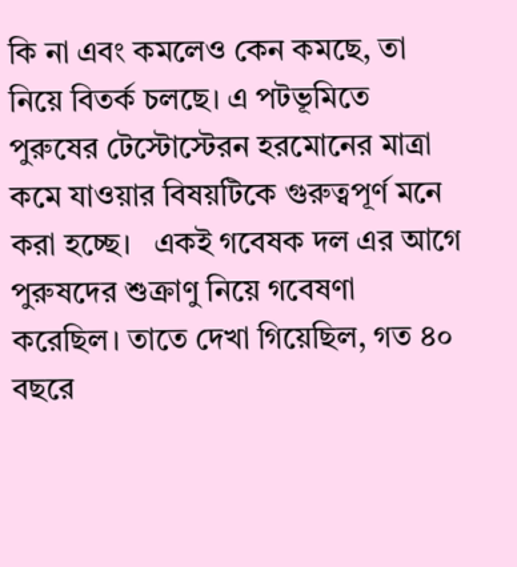কি না এবং কমলেও কেন কমছে, তা নিয়ে বিতর্ক চলছে। এ পটভূমিতে পুরুষের টেস্টোস্টেরন হরমোনের মাত্রা কমে যাওয়ার বিষয়টিকে গুরুত্বপূর্ণ মনে করা হচ্ছে।   একই গবেষক দল এর আগে পুরুষদের শুক্রাণু নিয়ে গবেষণা করেছিল। তাতে দেখা গিয়েছিল, গত ৪০ বছরে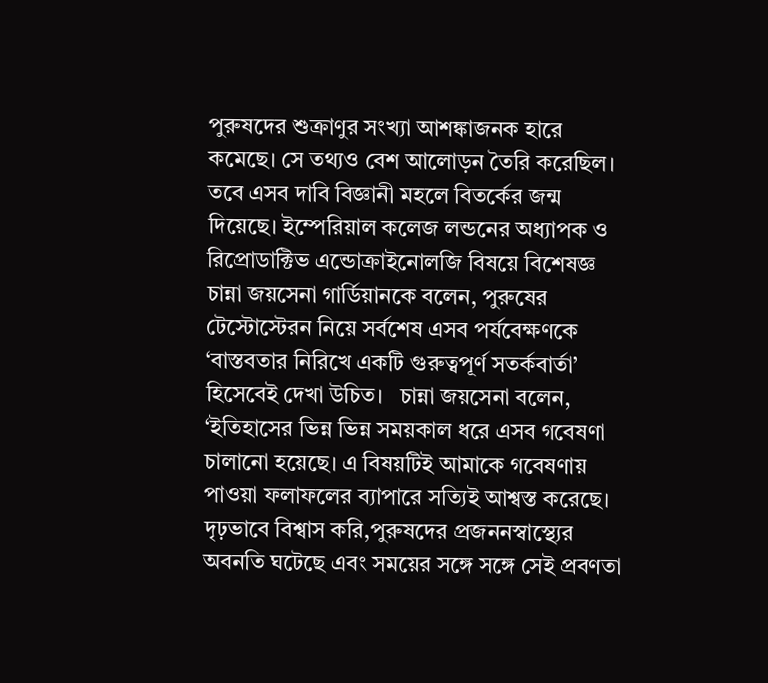পুরুষদের শুক্রাণুর সংখ্যা আশঙ্কাজনক হারে কমেছে। সে তথ্যও বেশ আলোড়ন তৈরি করেছিল।   তবে এসব দাবি বিজ্ঞানী মহলে বিতর্কের জন্ম দিয়েছে। ইম্পেরিয়াল কলেজ লন্ডনের অধ্যাপক ও রিপ্রোডাক্টিভ এন্ডোক্রাইনোলজি বিষয়ে বিশেষজ্ঞ চান্না জয়সেনা গার্ডিয়ানকে বলেন, পুরুষের টেস্টোস্টেরন নিয়ে সর্বশেষ এসব পর্যবেক্ষণকে ‘বাস্তবতার নিরিখে একটি গুরুত্বপূর্ণ সতর্কবার্তা’ হিসেবেই দেখা উচিত।   চান্না জয়সেনা বলেন, ‘ইতিহাসের ভিন্ন ভিন্ন সময়কাল ধরে এসব গবেষণা চালানো হয়েছে। এ বিষয়টিই আমাকে গবেষণায় পাওয়া ফলাফলের ব্যাপারে সত্যিই আশ্বস্ত করেছে। দৃঢ়ভাবে বিশ্বাস করি,পুরুষদের প্রজননস্বাস্থ্যের অবনতি ঘটেছে এবং সময়ের সঙ্গে সঙ্গে সেই প্রবণতা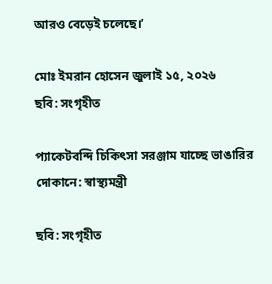আরও বেড়েই চলেছে।’

মোঃ ইমরান হোসেন জুলাই ১৫, ২০২৬
ছবি: সংগৃহীত

প্যাকেটবন্দি চিকিৎসা সরঞ্জাম যাচ্ছে ভাঙারির দোকানে: স্বাস্থ্যমন্ত্রী

ছবি: সংগৃহীত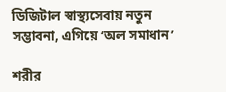ডিজিটাল স্বাস্থ্যসেবায় নতুন সম্ভাবনা, এগিয়ে ‘অল সমাধান’

শরীর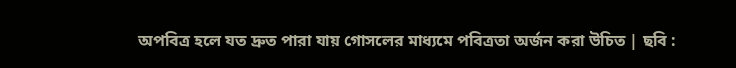অপবিত্র হলে যত দ্রুত পারা যায় গোসলের মাধ্যমে পবিত্রতা অর্জন করা উচিত | ছবি :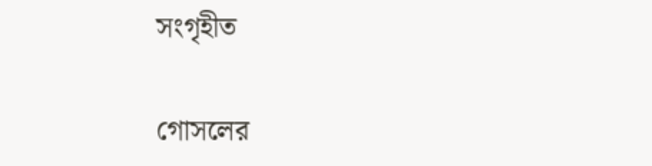সংগৃহীত

গোসলের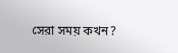সেরা সময় কখন?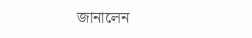জানালেন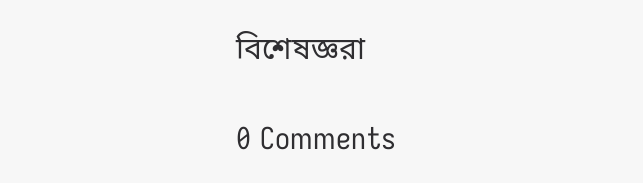বিশেষজ্ঞরা

0 Comments